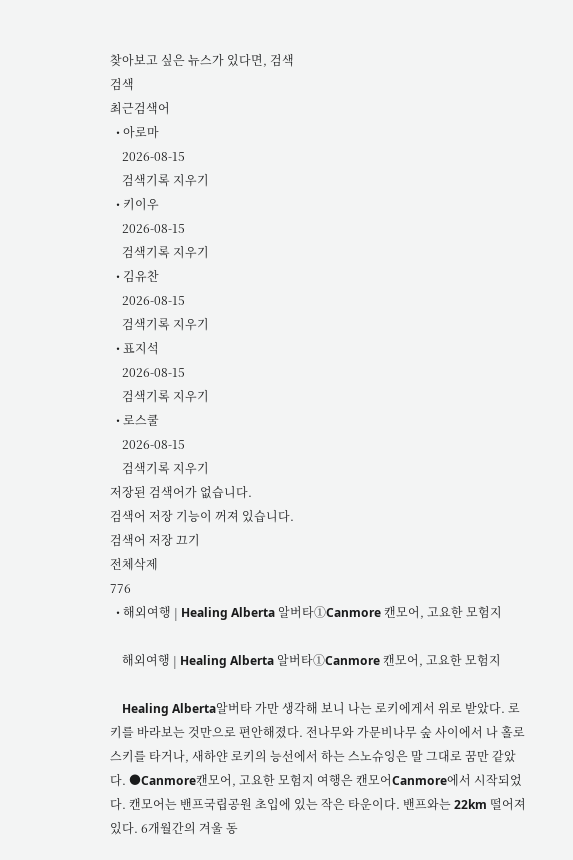찾아보고 싶은 뉴스가 있다면, 검색
검색
최근검색어
  • 아로마
    2026-08-15
    검색기록 지우기
  • 키이우
    2026-08-15
    검색기록 지우기
  • 김유찬
    2026-08-15
    검색기록 지우기
  • 표지석
    2026-08-15
    검색기록 지우기
  • 로스쿨
    2026-08-15
    검색기록 지우기
저장된 검색어가 없습니다.
검색어 저장 기능이 꺼져 있습니다.
검색어 저장 끄기
전체삭제
776
  • 해외여행 | Healing Alberta 알버타①Canmore 캔모어, 고요한 모험지

    해외여행 | Healing Alberta 알버타①Canmore 캔모어, 고요한 모험지

    Healing Alberta알버타 가만 생각해 보니 나는 로키에게서 위로 받았다. 로키를 바라보는 것만으로 편안해졌다. 전나무와 가문비나무 숲 사이에서 나 홀로 스키를 타거나, 새하얀 로키의 능선에서 하는 스노슈잉은 말 그대로 꿈만 같았다. ●Canmore캔모어, 고요한 모험지 여행은 캔모어Canmore에서 시작되었다. 캔모어는 밴프국립공원 초입에 있는 작은 타운이다. 밴프와는 22km 떨어져 있다. 6개월간의 겨울 동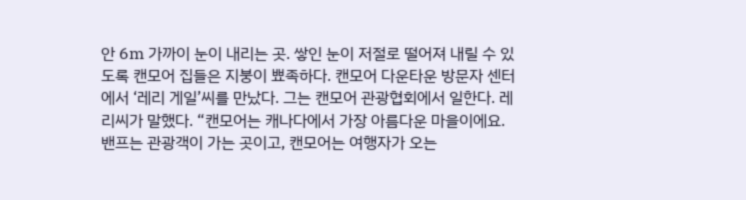안 6m 가까이 눈이 내리는 곳. 쌓인 눈이 저절로 떨어져 내릴 수 있도록 캔모어 집들은 지붕이 뾰족하다. 캔모어 다운타운 방문자 센터에서 ‘레리 게일’씨를 만났다. 그는 캔모어 관광협회에서 일한다. 레리씨가 말했다. “캔모어는 캐나다에서 가장 아름다운 마을이에요. 밴프는 관광객이 가는 곳이고, 캔모어는 여행자가 오는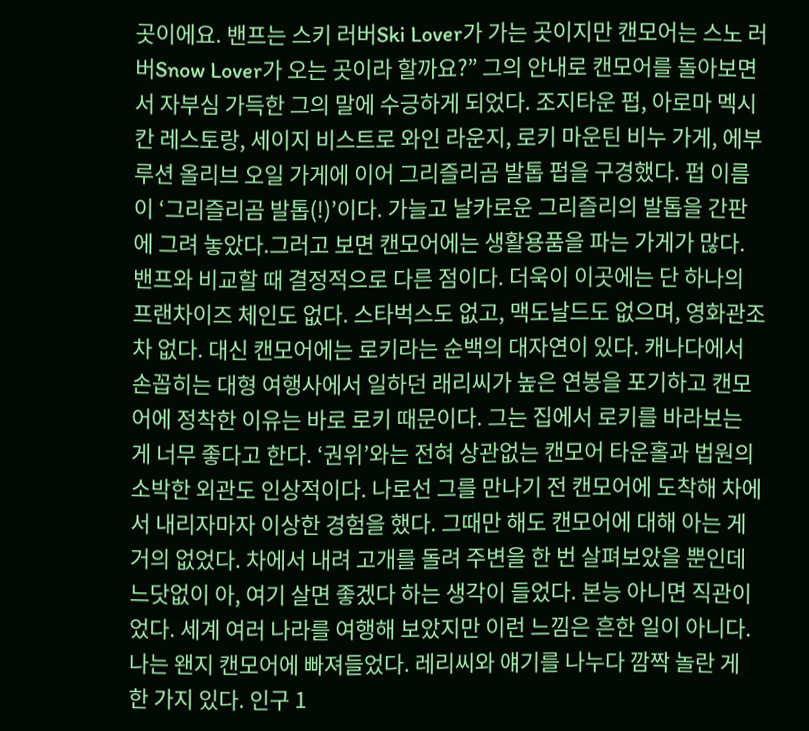곳이에요. 밴프는 스키 러버Ski Lover가 가는 곳이지만 캔모어는 스노 러버Snow Lover가 오는 곳이라 할까요?” 그의 안내로 캔모어를 돌아보면서 자부심 가득한 그의 말에 수긍하게 되었다. 조지타운 펍, 아로마 멕시칸 레스토랑, 세이지 비스트로 와인 라운지, 로키 마운틴 비누 가게, 에부루션 올리브 오일 가게에 이어 그리즐리곰 발톱 펍을 구경했다. 펍 이름이 ‘그리즐리곰 발톱(!)’이다. 가늘고 날카로운 그리즐리의 발톱을 간판에 그려 놓았다.그러고 보면 캔모어에는 생활용품을 파는 가게가 많다. 밴프와 비교할 때 결정적으로 다른 점이다. 더욱이 이곳에는 단 하나의 프랜차이즈 체인도 없다. 스타벅스도 없고, 맥도날드도 없으며, 영화관조차 없다. 대신 캔모어에는 로키라는 순백의 대자연이 있다. 캐나다에서 손꼽히는 대형 여행사에서 일하던 래리씨가 높은 연봉을 포기하고 캔모어에 정착한 이유는 바로 로키 때문이다. 그는 집에서 로키를 바라보는 게 너무 좋다고 한다. ‘권위’와는 전혀 상관없는 캔모어 타운홀과 법원의 소박한 외관도 인상적이다. 나로선 그를 만나기 전 캔모어에 도착해 차에서 내리자마자 이상한 경험을 했다. 그때만 해도 캔모어에 대해 아는 게 거의 없었다. 차에서 내려 고개를 돌려 주변을 한 번 살펴보았을 뿐인데 느닷없이 아, 여기 살면 좋겠다 하는 생각이 들었다. 본능 아니면 직관이었다. 세계 여러 나라를 여행해 보았지만 이런 느낌은 흔한 일이 아니다. 나는 왠지 캔모어에 빠져들었다. 레리씨와 얘기를 나누다 깜짝 놀란 게 한 가지 있다. 인구 1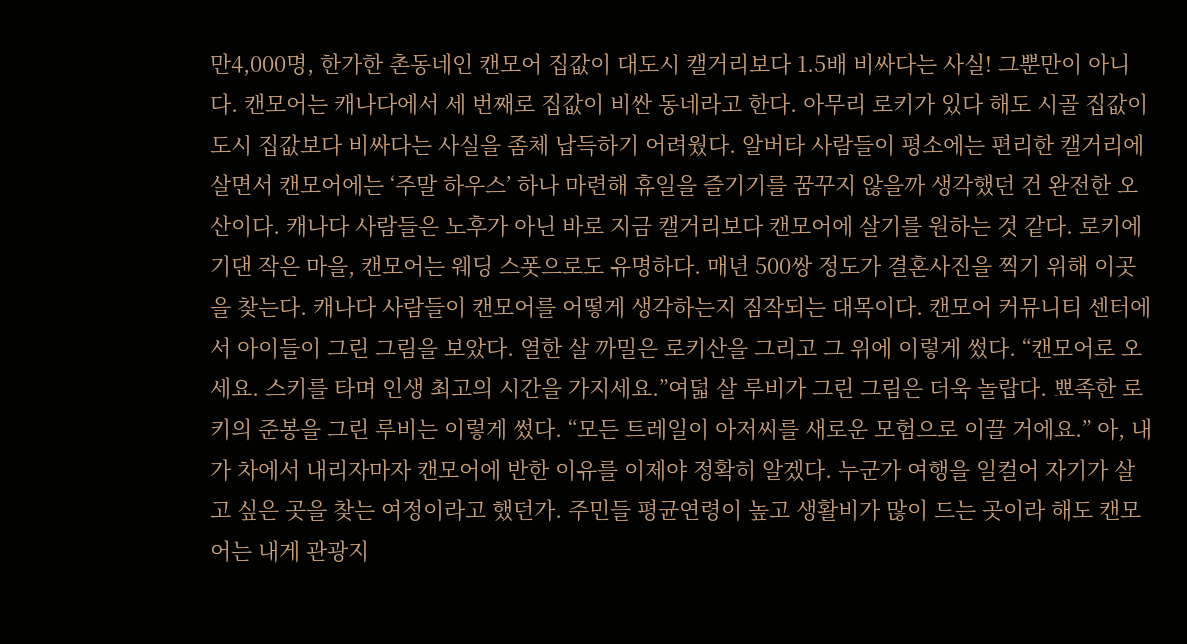만4,000명, 한가한 촌동네인 캔모어 집값이 대도시 캘거리보다 1.5배 비싸다는 사실! 그뿐만이 아니다. 캔모어는 캐나다에서 세 번째로 집값이 비싼 동네라고 한다. 아무리 로키가 있다 해도 시골 집값이 도시 집값보다 비싸다는 사실을 좀체 납득하기 어려웠다. 알버타 사람들이 평소에는 편리한 캘거리에 살면서 캔모어에는 ‘주말 하우스’ 하나 마련해 휴일을 즐기기를 꿈꾸지 않을까 생각했던 건 완전한 오산이다. 캐나다 사람들은 노후가 아닌 바로 지금 캘거리보다 캔모어에 살기를 원하는 것 같다. 로키에 기댄 작은 마을, 캔모어는 웨딩 스폿으로도 유명하다. 매년 500쌍 정도가 결혼사진을 찍기 위해 이곳을 찾는다. 캐나다 사람들이 캔모어를 어떻게 생각하는지 짐작되는 대목이다. 캔모어 커뮤니티 센터에서 아이들이 그린 그림을 보았다. 열한 살 까밀은 로키산을 그리고 그 위에 이렇게 썼다. “캔모어로 오세요. 스키를 타며 인생 최고의 시간을 가지세요.”여덟 살 루비가 그린 그림은 더욱 놀랍다. 뾰족한 로키의 준봉을 그린 루비는 이렇게 썼다. “모든 트레일이 아저씨를 새로운 모험으로 이끌 거에요.” 아, 내가 차에서 내리자마자 캔모어에 반한 이유를 이제야 정확히 알겠다. 누군가 여행을 일컬어 자기가 살고 싶은 곳을 찾는 여정이라고 했던가. 주민들 평균연령이 높고 생활비가 많이 드는 곳이라 해도 캔모어는 내게 관광지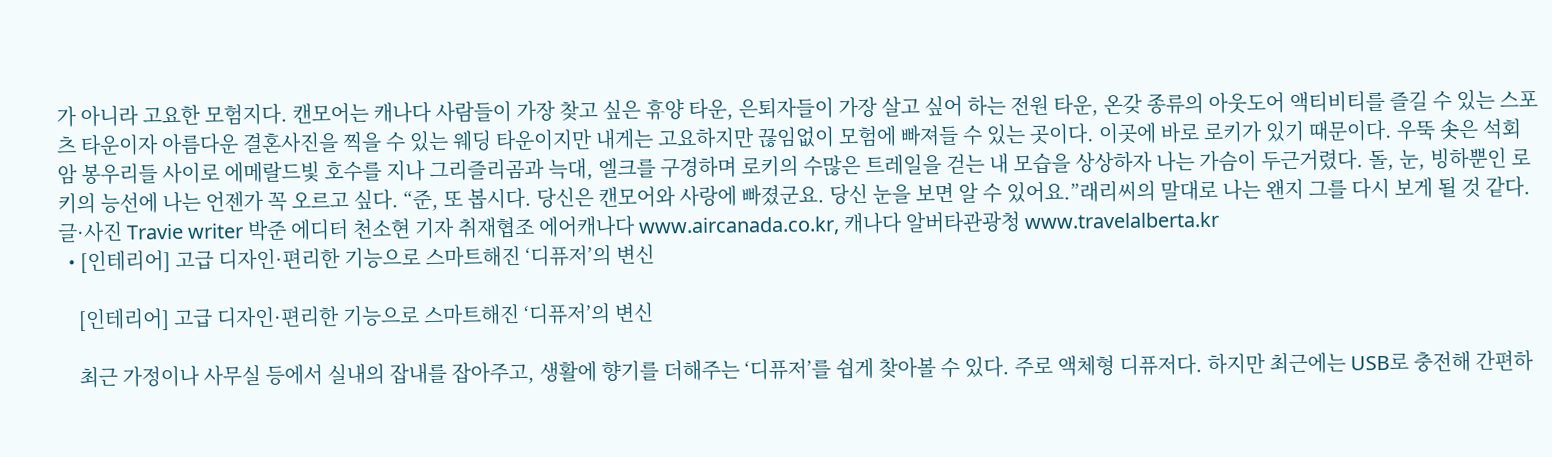가 아니라 고요한 모험지다. 캔모어는 캐나다 사람들이 가장 찾고 싶은 휴양 타운, 은퇴자들이 가장 살고 싶어 하는 전원 타운, 온갖 종류의 아웃도어 액티비티를 즐길 수 있는 스포츠 타운이자 아름다운 결혼사진을 찍을 수 있는 웨딩 타운이지만 내게는 고요하지만 끊임없이 모험에 빠져들 수 있는 곳이다. 이곳에 바로 로키가 있기 때문이다. 우뚝 솟은 석회암 봉우리들 사이로 에메랄드빛 호수를 지나 그리즐리곰과 늑대, 엘크를 구경하며 로키의 수많은 트레일을 걷는 내 모습을 상상하자 나는 가슴이 두근거렸다. 돌, 눈, 빙하뿐인 로키의 능선에 나는 언젠가 꼭 오르고 싶다. “준, 또 봅시다. 당신은 캔모어와 사랑에 빠졌군요. 당신 눈을 보면 알 수 있어요.”래리씨의 말대로 나는 왠지 그를 다시 보게 될 것 같다. 글·사진 Travie writer 박준 에디터 천소현 기자 취재협조 에어캐나다 www.aircanada.co.kr, 캐나다 알버타관광청 www.travelalberta.kr
  • [인테리어] 고급 디자인·편리한 기능으로 스마트해진 ‘디퓨저’의 변신

    [인테리어] 고급 디자인·편리한 기능으로 스마트해진 ‘디퓨저’의 변신

    최근 가정이나 사무실 등에서 실내의 잡내를 잡아주고, 생활에 향기를 더해주는 ‘디퓨저’를 쉽게 찾아볼 수 있다. 주로 액체형 디퓨저다. 하지만 최근에는 USB로 충전해 간편하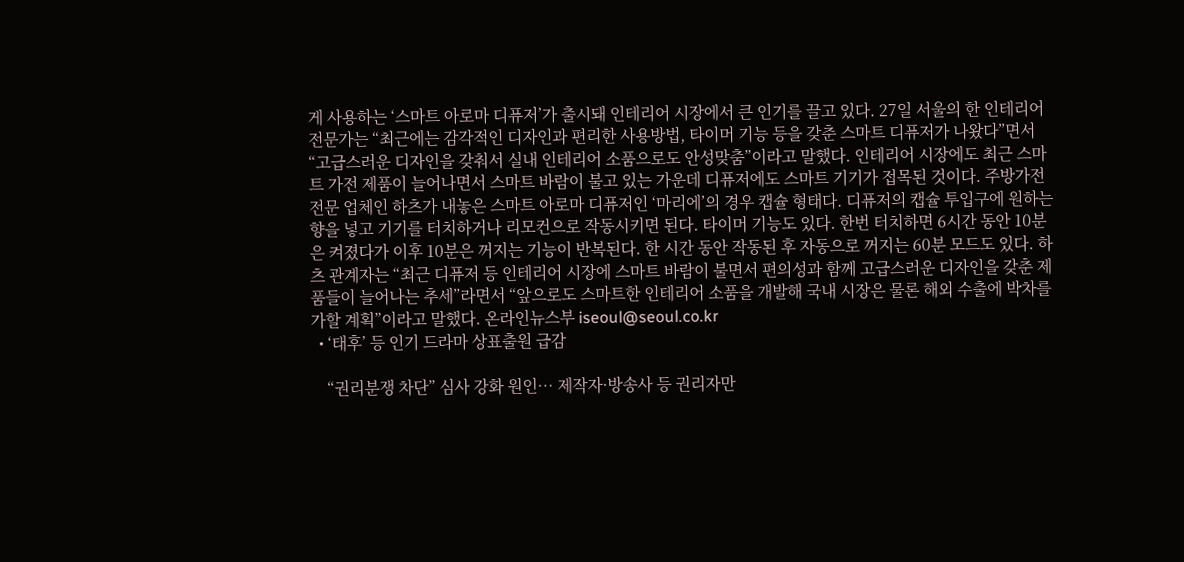게 사용하는 ‘스마트 아로마 디퓨저’가 출시돼 인테리어 시장에서 큰 인기를 끌고 있다. 27일 서울의 한 인테리어 전문가는 “최근에는 감각적인 디자인과 편리한 사용방법, 타이머 기능 등을 갖춘 스마트 디퓨저가 나왔다”면서 “고급스러운 디자인을 갖춰서 실내 인테리어 소품으로도 안성맞춤”이라고 말했다. 인테리어 시장에도 최근 스마트 가전 제품이 늘어나면서 스마트 바람이 불고 있는 가운데 디퓨저에도 스마트 기기가 접목된 것이다. 주방가전 전문 업체인 하츠가 내놓은 스마트 아로마 디퓨저인 ‘마리에’의 경우 캡슐 형태다. 디퓨저의 캡슐 투입구에 원하는 향을 넣고 기기를 터치하거나 리모컨으로 작동시키면 된다. 타이머 기능도 있다. 한번 터치하면 6시간 동안 10분은 켜졌다가 이후 10분은 꺼지는 기능이 반복된다. 한 시간 동안 작동된 후 자동으로 꺼지는 60분 모드도 있다. 하츠 관계자는 “최근 디퓨저 등 인테리어 시장에 스마트 바람이 불면서 편의성과 함께 고급스러운 디자인을 갖춘 제품들이 늘어나는 추세”라면서 “앞으로도 스마트한 인테리어 소품을 개발해 국내 시장은 물론 해외 수출에 박차를 가할 계획”이라고 말했다. 온라인뉴스부 iseoul@seoul.co.kr
  • ‘태후’ 등 인기 드라마 상표출원 급감

    “권리분쟁 차단” 심사 강화 원인… 제작자·방송사 등 권리자만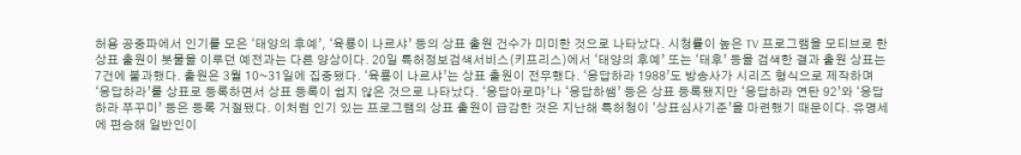허용 공중파에서 인기를 모은 ‘태양의 후예’, ‘육룡이 나르샤’ 등의 상표 출원 건수가 미미한 것으로 나타났다. 시청률이 높은 TV 프로그램을 모티브로 한 상표 출원이 봇물을 이루던 예전과는 다른 양상이다. 20일 특허정보검색서비스(키프리스)에서 ‘태양의 후예’ 또는 ‘태후’ 등을 검색한 결과 출원 상표는 7건에 불과했다. 출원은 3월 10~31일에 집중됐다. ‘육룡이 나르샤’는 상표 출원이 전무했다. ‘응답하라 1988’도 방송사가 시리즈 형식으로 제작하며 ‘응답하라’를 상표로 등록하면서 상표 등록이 쉽지 않은 것으로 나타났다. ‘응답아로마’나 ‘응답하쌤’ 등은 상표 등록됐지만 ‘응답하라 연탄 92’와 ‘응답하라 쭈꾸미’ 등은 등록 거절됐다. 이처럼 인기 있는 프로그램의 상표 출원이 급감한 것은 지난해 특허청이 ‘상표심사기준’을 마련했기 때문이다. 유명세에 편승해 일반인이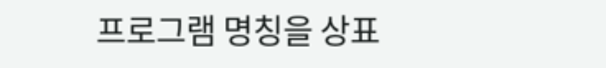프로그램 명칭을 상표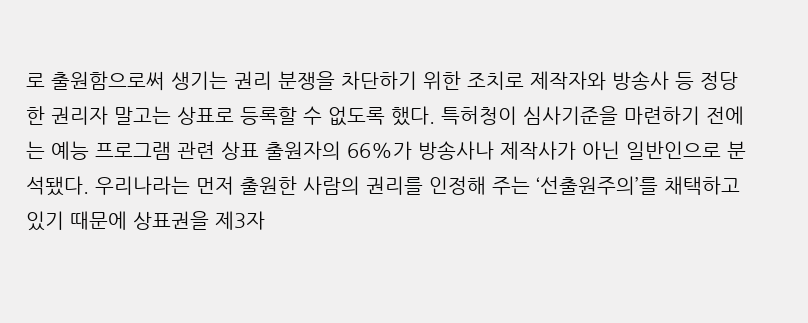로 출원함으로써 생기는 권리 분쟁을 차단하기 위한 조치로 제작자와 방송사 등 정당한 권리자 말고는 상표로 등록할 수 없도록 했다. 특허청이 심사기준을 마련하기 전에는 예능 프로그램 관련 상표 출원자의 66%가 방송사나 제작사가 아닌 일반인으로 분석됐다. 우리나라는 먼저 출원한 사람의 권리를 인정해 주는 ‘선출원주의’를 채택하고 있기 때문에 상표권을 제3자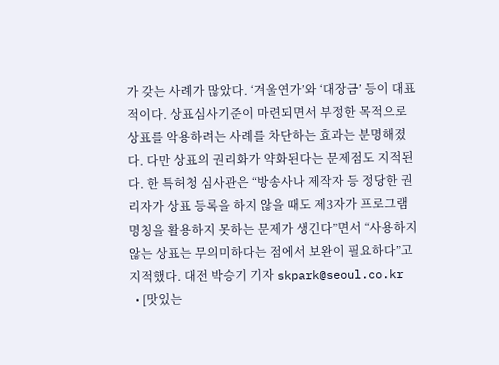가 갖는 사례가 많았다. ‘겨울연가’와 ‘대장금’ 등이 대표적이다. 상표심사기준이 마련되면서 부정한 목적으로 상표를 악용하려는 사례를 차단하는 효과는 분명해졌다. 다만 상표의 권리화가 약화된다는 문제점도 지적된다. 한 특허청 심사관은 “방송사나 제작자 등 정당한 권리자가 상표 등록을 하지 않을 때도 제3자가 프로그램 명칭을 활용하지 못하는 문제가 생긴다”면서 “사용하지 않는 상표는 무의미하다는 점에서 보완이 필요하다”고 지적했다. 대전 박승기 기자 skpark@seoul.co.kr
  • [맛있는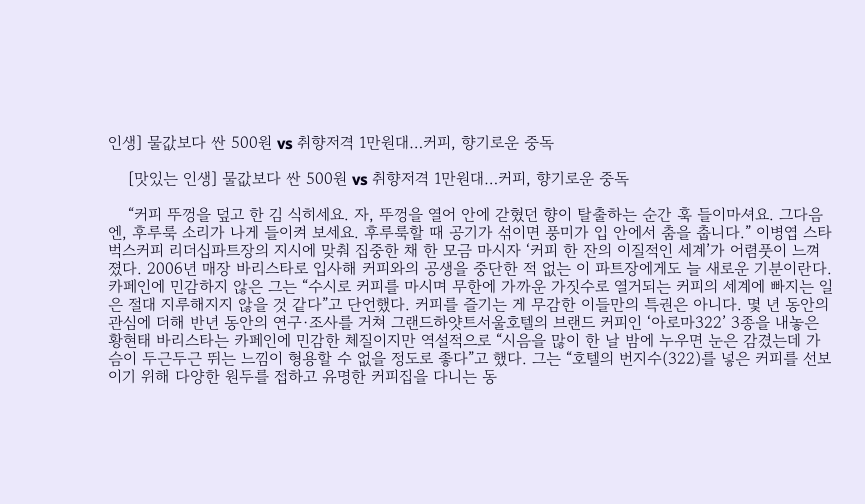인생] 물값보다 싼 500원 vs 취향저격 1만원대…커피, 향기로운 중독

    [맛있는 인생] 물값보다 싼 500원 vs 취향저격 1만원대…커피, 향기로운 중독

    “커피 뚜껑을 덮고 한 김 식히세요. 자, 뚜껑을 열어 안에 갇혔던 향이 탈출하는 순간 훅 들이마셔요. 그다음엔, 후루룩 소리가 나게 들이켜 보세요. 후루룩할 때 공기가 섞이면 풍미가 입 안에서 춤을 춥니다.” 이병엽 스타벅스커피 리더십파트장의 지시에 맞춰 집중한 채 한 모금 마시자 ‘커피 한 잔의 이질적인 세계’가 어렴풋이 느껴졌다. 2006년 매장 바리스타로 입사해 커피와의 공생을 중단한 적 없는 이 파트장에게도 늘 새로운 기분이란다. 카페인에 민감하지 않은 그는 “수시로 커피를 마시며 무한에 가까운 가짓수로 열거되는 커피의 세계에 빠지는 일은 절대 지루해지지 않을 것 같다”고 단언했다. 커피를 즐기는 게 무감한 이들만의 특권은 아니다. 몇 년 동안의 관심에 더해 반년 동안의 연구·조사를 거쳐 그랜드하얏트서울호텔의 브랜드 커피인 ‘아로마322’ 3종을 내놓은 황현태 바리스타는 카페인에 민감한 체질이지만 역설적으로 “시음을 많이 한 날 밤에 누우면 눈은 감겼는데 가슴이 두근두근 뛰는 느낌이 형용할 수 없을 정도로 좋다”고 했다. 그는 “호텔의 번지수(322)를 넣은 커피를 선보이기 위해 다양한 원두를 접하고 유명한 커피집을 다니는 동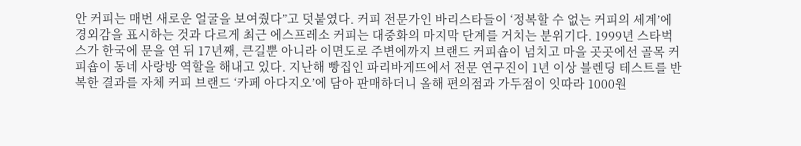안 커피는 매번 새로운 얼굴을 보여줬다”고 덧붙였다. 커피 전문가인 바리스타들이 ‘정복할 수 없는 커피의 세계’에 경외감을 표시하는 것과 다르게 최근 에스프레소 커피는 대중화의 마지막 단계를 거치는 분위기다. 1999년 스타벅스가 한국에 문을 연 뒤 17년째, 큰길뿐 아니라 이면도로 주변에까지 브랜드 커피숍이 넘치고 마을 곳곳에선 골목 커피숍이 동네 사랑방 역할을 해내고 있다. 지난해 빵집인 파리바게뜨에서 전문 연구진이 1년 이상 블렌딩 테스트를 반복한 결과를 자체 커피 브랜드 ‘카페 아다지오’에 담아 판매하더니 올해 편의점과 가두점이 잇따라 1000원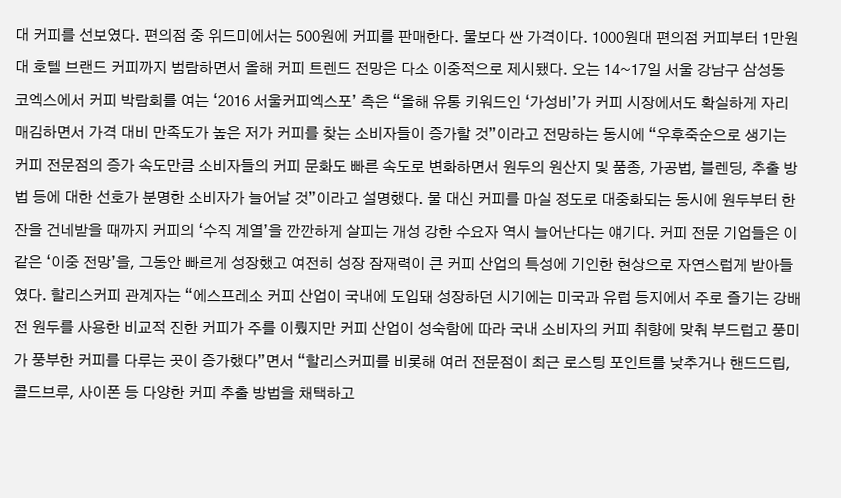대 커피를 선보였다. 편의점 중 위드미에서는 500원에 커피를 판매한다. 물보다 싼 가격이다. 1000원대 편의점 커피부터 1만원대 호텔 브랜드 커피까지 범람하면서 올해 커피 트렌드 전망은 다소 이중적으로 제시됐다. 오는 14~17일 서울 강남구 삼성동 코엑스에서 커피 박람회를 여는 ‘2016 서울커피엑스포’ 측은 “올해 유통 키워드인 ‘가성비’가 커피 시장에서도 확실하게 자리매김하면서 가격 대비 만족도가 높은 저가 커피를 찾는 소비자들이 증가할 것”이라고 전망하는 동시에 “우후죽순으로 생기는 커피 전문점의 증가 속도만큼 소비자들의 커피 문화도 빠른 속도로 변화하면서 원두의 원산지 및 품종, 가공법, 블렌딩, 추출 방법 등에 대한 선호가 분명한 소비자가 늘어날 것”이라고 설명했다. 물 대신 커피를 마실 정도로 대중화되는 동시에 원두부터 한 잔을 건네받을 때까지 커피의 ‘수직 계열’을 깐깐하게 살피는 개성 강한 수요자 역시 늘어난다는 얘기다. 커피 전문 기업들은 이 같은 ‘이중 전망’을, 그동안 빠르게 성장했고 여전히 성장 잠재력이 큰 커피 산업의 특성에 기인한 현상으로 자연스럽게 받아들였다. 할리스커피 관계자는 “에스프레소 커피 산업이 국내에 도입돼 성장하던 시기에는 미국과 유럽 등지에서 주로 즐기는 강배전 원두를 사용한 비교적 진한 커피가 주를 이뤘지만 커피 산업이 성숙함에 따라 국내 소비자의 커피 취향에 맞춰 부드럽고 풍미가 풍부한 커피를 다루는 곳이 증가했다”면서 “할리스커피를 비롯해 여러 전문점이 최근 로스팅 포인트를 낮추거나 핸드드립, 콜드브루, 사이폰 등 다양한 커피 추출 방법을 채택하고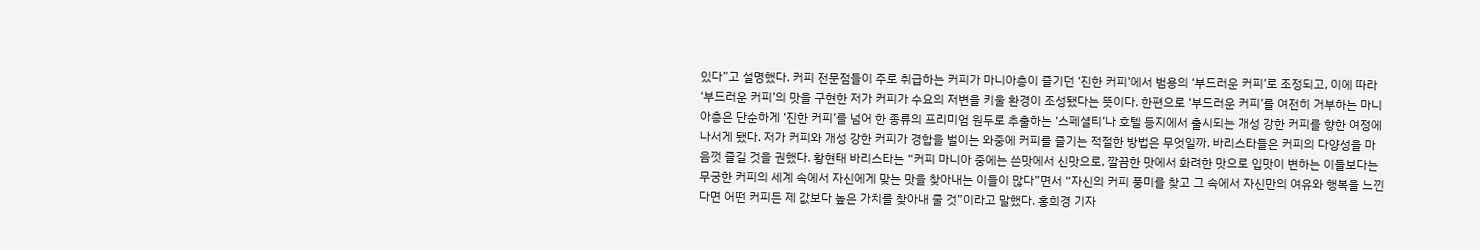있다”고 설명했다. 커피 전문점들이 주로 취급하는 커피가 마니아층이 즐기던 ‘진한 커피’에서 범용의 ‘부드러운 커피’로 조정되고, 이에 따라 ‘부드러운 커피’의 맛을 구현한 저가 커피가 수요의 저변을 키울 환경이 조성됐다는 뜻이다. 한편으로 ‘부드러운 커피’를 여전히 거부하는 마니아층은 단순하게 ‘진한 커피’를 넘어 한 종류의 프리미엄 원두로 추출하는 ‘스페셜티’나 호텔 등지에서 출시되는 개성 강한 커피를 향한 여정에 나서게 됐다. 저가 커피와 개성 강한 커피가 경합을 벌이는 와중에 커피를 즐기는 적절한 방법은 무엇일까. 바리스타들은 커피의 다양성을 마음껏 즐길 것을 권했다. 황현태 바리스타는 “커피 마니아 중에는 쓴맛에서 신맛으로, 깔끔한 맛에서 화려한 맛으로 입맛이 변하는 이들보다는 무궁한 커피의 세계 속에서 자신에게 맞는 맛을 찾아내는 이들이 많다”면서 “자신의 커피 풍미를 찾고 그 속에서 자신만의 여유와 행복을 느낀다면 어떤 커피든 제 값보다 높은 가치를 찾아내 줄 것”이라고 말했다. 홍희경 기자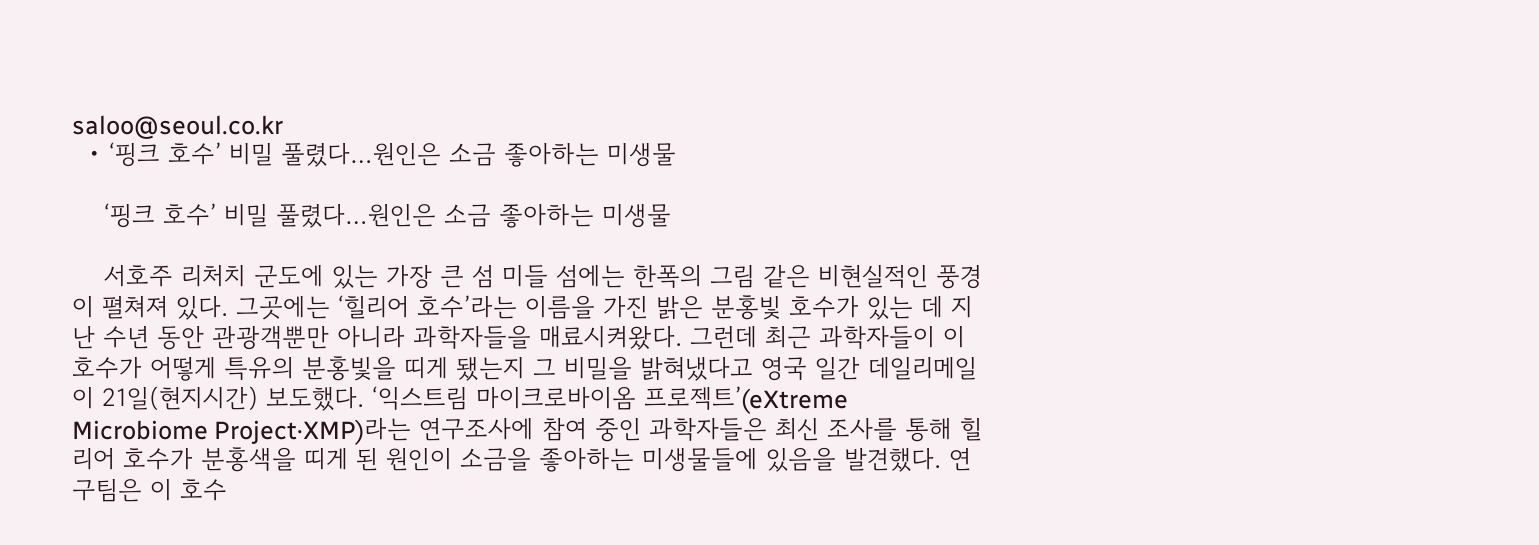saloo@seoul.co.kr
  • ‘핑크 호수’ 비밀 풀렸다…원인은 소금 좋아하는 미생물

    ‘핑크 호수’ 비밀 풀렸다…원인은 소금 좋아하는 미생물

    서호주 리처치 군도에 있는 가장 큰 섬 미들 섬에는 한폭의 그림 같은 비현실적인 풍경이 펼쳐져 있다. 그곳에는 ‘힐리어 호수’라는 이름을 가진 밝은 분홍빛 호수가 있는 데 지난 수년 동안 관광객뿐만 아니라 과학자들을 매료시켜왔다. 그런데 최근 과학자들이 이 호수가 어떻게 특유의 분홍빛을 띠게 됐는지 그 비밀을 밝혀냈다고 영국 일간 데일리메일이 21일(현지시간) 보도했다. ‘익스트림 마이크로바이옴 프로젝트’(eXtreme Microbiome Project·XMP)라는 연구조사에 참여 중인 과학자들은 최신 조사를 통해 힐리어 호수가 분홍색을 띠게 된 원인이 소금을 좋아하는 미생물들에 있음을 발견했다. 연구팀은 이 호수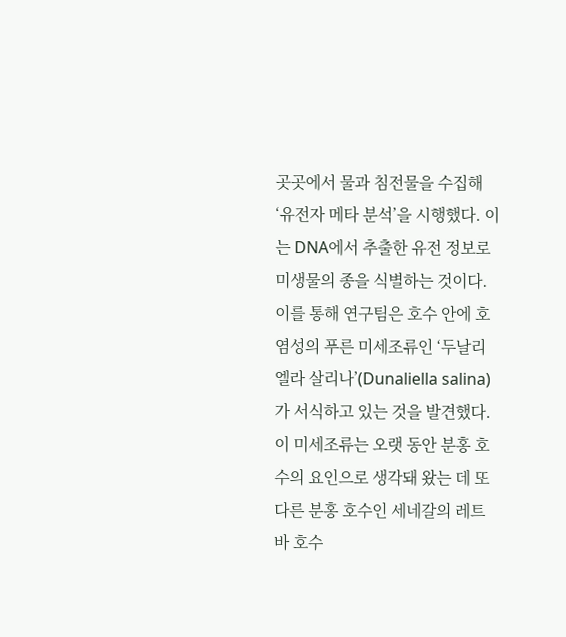곳곳에서 물과 침전물을 수집해 ‘유전자 메타 분석’을 시행했다. 이는 DNA에서 추출한 유전 정보로 미생물의 종을 식별하는 것이다. 이를 통해 연구팀은 호수 안에 호염성의 푸른 미세조류인 ‘두날리엘라 살리나’(Dunaliella salina)가 서식하고 있는 것을 발견했다. 이 미세조류는 오랫 동안 분홍 호수의 요인으로 생각돼 왔는 데 또 다른 분홍 호수인 세네갈의 레트바 호수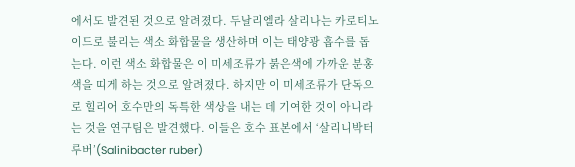에서도 발견된 것으로 알려졌다. 두날리엘라 살리나는 카로티노이드로 불리는 색소 화합물을 생산하며 이는 태양광 흡수를 돕는다. 이런 색소 화합물은 이 미세조류가 붉은색에 가까운 분홍색을 띠게 하는 것으로 알려졌다. 하지만 이 미세조류가 단독으로 힐리어 호수만의 독특한 색상을 내는 데 기여한 것이 아니라는 것을 연구팀은 발견했다. 이들은 호수 표본에서 ‘살리니박터 루버’(Salinibacter ruber)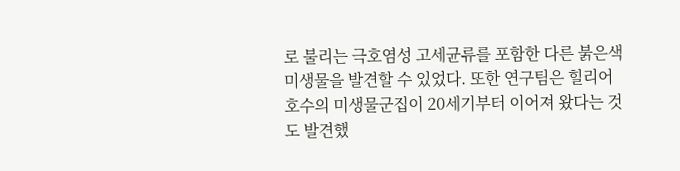로 불리는 극호염성 고세균류를 포함한 다른 붉은색 미생물을 발견할 수 있었다. 또한 연구팀은 힐리어 호수의 미생물군집이 20세기부터 이어져 왔다는 것도 발견했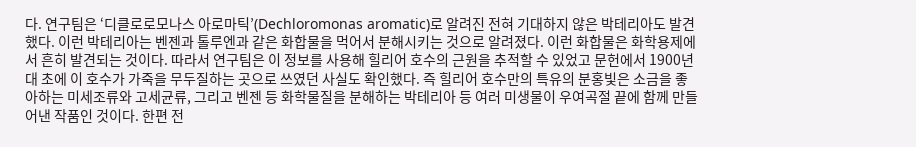다. 연구팀은 ‘디클로로모나스 아로마틱’(Dechloromonas aromatic)로 알려진 전혀 기대하지 않은 박테리아도 발견했다. 이런 박테리아는 벤젠과 톨루엔과 같은 화합물을 먹어서 분해시키는 것으로 알려졌다. 이런 화합물은 화학용제에서 흔히 발견되는 것이다. 따라서 연구팀은 이 정보를 사용해 힐리어 호수의 근원을 추적할 수 있었고 문헌에서 1900년대 초에 이 호수가 가죽을 무두질하는 곳으로 쓰였던 사실도 확인했다. 즉 힐리어 호수만의 특유의 분홍빛은 소금을 좋아하는 미세조류와 고세균류, 그리고 벤젠 등 화학물질을 분해하는 박테리아 등 여러 미생물이 우여곡절 끝에 함께 만들어낸 작품인 것이다. 한편 전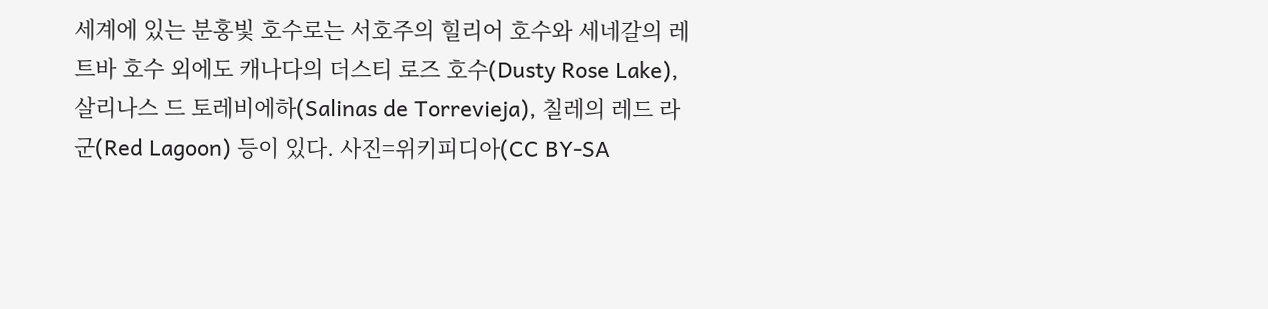세계에 있는 분홍빛 호수로는 서호주의 힐리어 호수와 세네갈의 레트바 호수 외에도 캐나다의 더스티 로즈 호수(Dusty Rose Lake), 살리나스 드 토레비에하(Salinas de Torrevieja), 칠레의 레드 라군(Red Lagoon) 등이 있다. 사진=위키피디아(CC BY-SA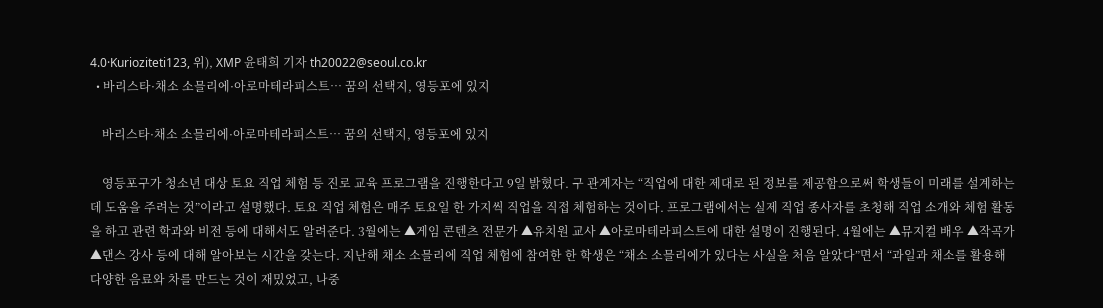4.0·Kurioziteti123, 위), XMP 윤태희 기자 th20022@seoul.co.kr
  • 바리스타·채소 소믈리에·아로마테라피스트… 꿈의 선택지, 영등포에 있지

    바리스타·채소 소믈리에·아로마테라피스트… 꿈의 선택지, 영등포에 있지

    영등포구가 청소년 대상 토요 직업 체험 등 진로 교육 프로그램을 진행한다고 9일 밝혔다. 구 관계자는 “직업에 대한 제대로 된 정보를 제공함으로써 학생들이 미래를 설계하는 데 도움을 주려는 것”이라고 설명했다. 토요 직업 체험은 매주 토요일 한 가지씩 직업을 직접 체험하는 것이다. 프로그램에서는 실제 직업 종사자를 초청해 직업 소개와 체험 활동을 하고 관련 학과와 비전 등에 대해서도 알려준다. 3월에는 ▲게임 콘텐츠 전문가 ▲유치원 교사 ▲아로마테라피스트에 대한 설명이 진행된다. 4월에는 ▲뮤지컬 배우 ▲작곡가 ▲댄스 강사 등에 대해 알아보는 시간을 갖는다. 지난해 채소 소믈리에 직업 체험에 참여한 한 학생은 “채소 소믈리에가 있다는 사실을 처음 알았다”면서 “과일과 채소를 활용해 다양한 음료와 차를 만드는 것이 재밌었고, 나중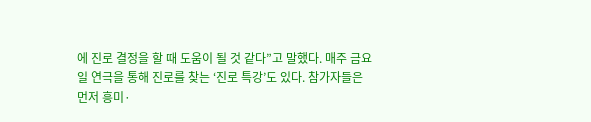에 진로 결정을 할 때 도움이 될 것 같다”고 말했다. 매주 금요일 연극을 통해 진로를 찾는 ‘진로 특강’도 있다. 참가자들은 먼저 흥미·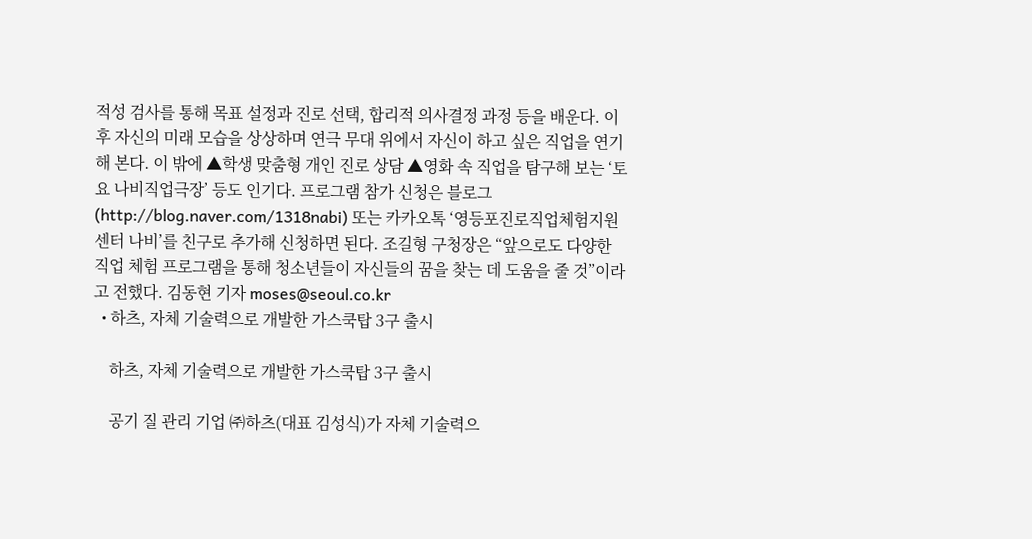적성 검사를 통해 목표 설정과 진로 선택, 합리적 의사결정 과정 등을 배운다. 이후 자신의 미래 모습을 상상하며 연극 무대 위에서 자신이 하고 싶은 직업을 연기해 본다. 이 밖에 ▲학생 맞춤형 개인 진로 상담 ▲영화 속 직업을 탐구해 보는 ‘토요 나비직업극장’ 등도 인기다. 프로그램 참가 신청은 블로그(http://blog.naver.com/1318nabi) 또는 카카오톡 ‘영등포진로직업체험지원센터 나비’를 친구로 추가해 신청하면 된다. 조길형 구청장은 “앞으로도 다양한 직업 체험 프로그램을 통해 청소년들이 자신들의 꿈을 찾는 데 도움을 줄 것”이라고 전했다. 김동현 기자 moses@seoul.co.kr
  • 하츠, 자체 기술력으로 개발한 가스쿡탑 3구 출시

    하츠, 자체 기술력으로 개발한 가스쿡탑 3구 출시

    공기 질 관리 기업 ㈜하츠(대표 김성식)가 자체 기술력으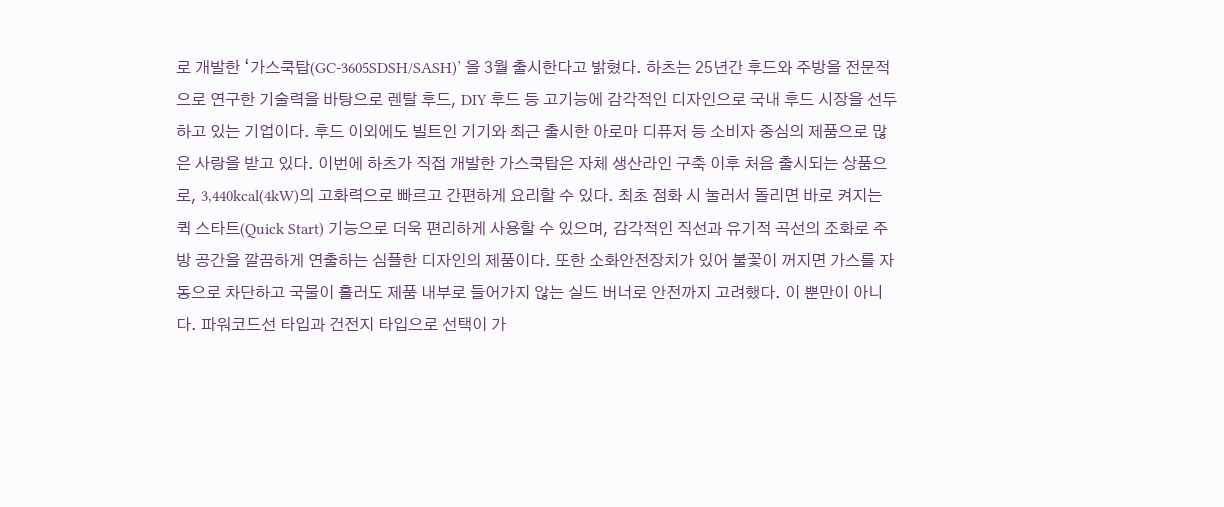로 개발한 ‘가스쿡탑(GC-3605SDSH/SASH)’ 을 3월 출시한다고 밝혔다. 하츠는 25년간 후드와 주방을 전문적으로 연구한 기술력을 바탕으로 렌탈 후드, DIY 후드 등 고기능에 감각적인 디자인으로 국내 후드 시장을 선두하고 있는 기업이다. 후드 이외에도 빌트인 기기와 최근 출시한 아로마 디퓨저 등 소비자 중심의 제품으로 많은 사랑을 받고 있다. 이번에 하츠가 직접 개발한 가스쿡탑은 자체 생산라인 구축 이후 처음 출시되는 상품으로, 3,440kcal(4kW)의 고화력으로 빠르고 간편하게 요리할 수 있다. 최초 점화 시 눌러서 돌리면 바로 켜지는 퀵 스타트(Quick Start) 기능으로 더욱 편리하게 사용할 수 있으며, 감각적인 직선과 유기적 곡선의 조화로 주방 공간을 깔끔하게 연출하는 심플한 디자인의 제품이다. 또한 소화안전장치가 있어 불꽃이 꺼지면 가스를 자동으로 차단하고 국물이 흘러도 제품 내부로 들어가지 않는 실드 버너로 안전까지 고려했다. 이 뿐만이 아니다. 파워코드선 타입과 건전지 타입으로 선택이 가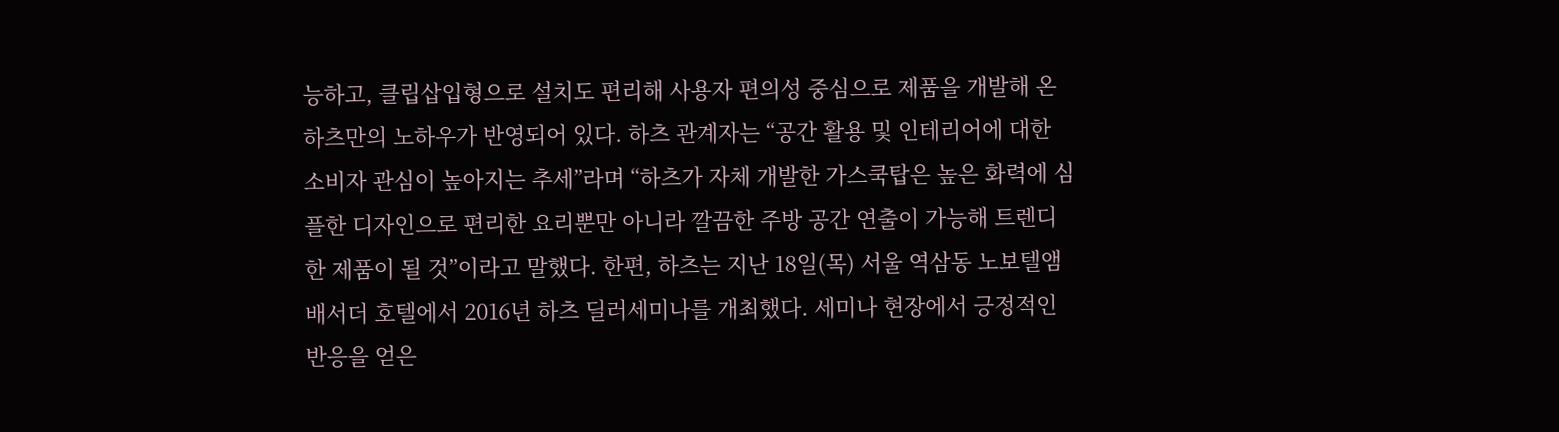능하고, 클립삽입형으로 설치도 편리해 사용자 편의성 중심으로 제품을 개발해 온 하츠만의 노하우가 반영되어 있다. 하츠 관계자는 “공간 활용 및 인테리어에 대한 소비자 관심이 높아지는 추세”라며 “하츠가 자체 개발한 가스쿡탑은 높은 화력에 심플한 디자인으로 편리한 요리뿐만 아니라 깔끔한 주방 공간 연출이 가능해 트렌디한 제품이 될 것”이라고 말했다. 한편, 하츠는 지난 18일(목) 서울 역삼동 노보텔앰배서더 호텔에서 2016년 하츠 딜러세미나를 개최했다. 세미나 현장에서 긍정적인 반응을 얻은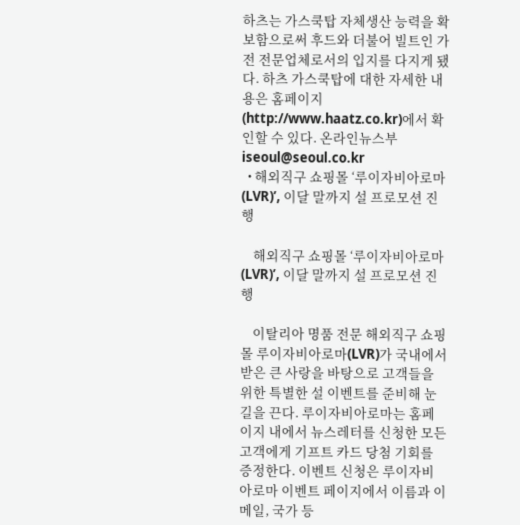하츠는 가스쿡탑 자체생산 능력을 확보함으로써 후드와 더불어 빌트인 가전 전문업체로서의 입지를 다지게 됐다. 하츠 가스쿡탑에 대한 자세한 내용은 홈페이지(http://www.haatz.co.kr)에서 확인할 수 있다. 온라인뉴스부 iseoul@seoul.co.kr
  • 해외직구 쇼핑몰 ‘루이자비아로마(LVR)’, 이달 말까지 설 프로모션 진행

    해외직구 쇼핑몰 ‘루이자비아로마(LVR)’, 이달 말까지 설 프로모션 진행

    이탈리아 명품 전문 해외직구 쇼핑몰 루이자비아로마(LVR)가 국내에서 받은 큰 사랑을 바탕으로 고객들을 위한 특별한 설 이벤트를 준비해 눈길을 끈다. 루이자비아로마는 홈페이지 내에서 뉴스레터를 신청한 모든 고객에게 기프트 카드 당첨 기회를 증정한다. 이벤트 신청은 루이자비아로마 이벤트 페이지에서 이름과 이메일, 국가 등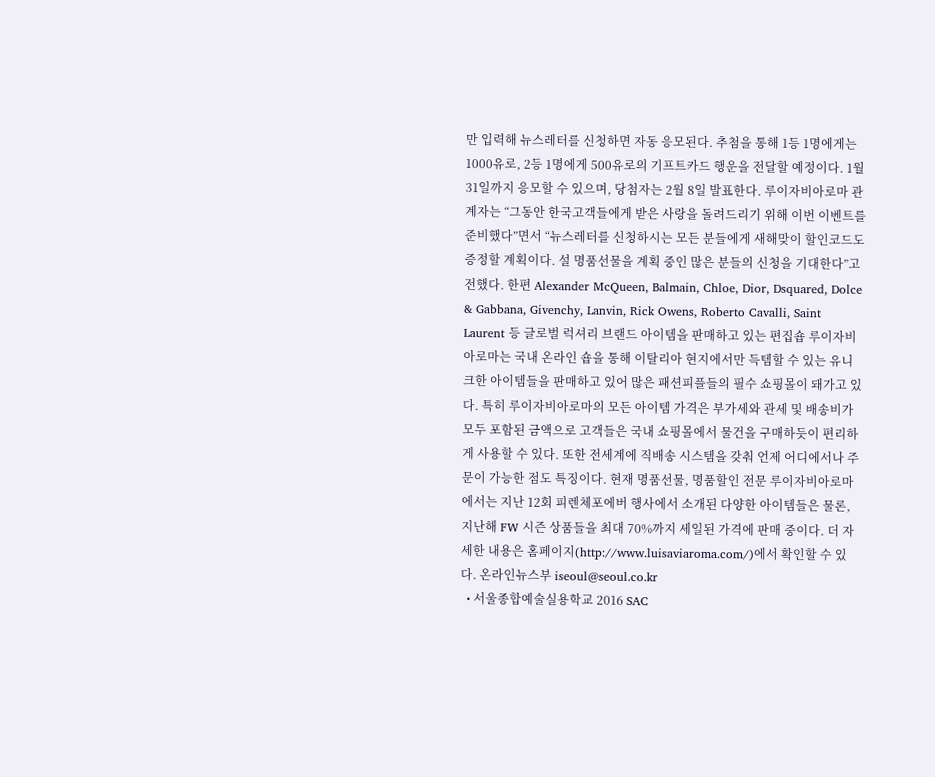만 입력해 뉴스레터를 신청하면 자동 응모된다. 추첨을 통해 1등 1명에게는 1000유로, 2등 1명에게 500유로의 기프트카드 행운을 전달할 예정이다. 1월 31일까지 응모할 수 있으며, 당첨자는 2월 8일 발표한다. 루이자비아로마 관계자는 “그동안 한국고객들에게 받은 사랑을 돌려드리기 위해 이번 이벤트를 준비했다”면서 “뉴스레터를 신청하시는 모든 분들에게 새해맞이 할인코드도 증정할 계획이다. 설 명품선물을 계획 중인 많은 분들의 신청을 기대한다”고 전했다. 한편 Alexander McQueen, Balmain, Chloe, Dior, Dsquared, Dolce & Gabbana, Givenchy, Lanvin, Rick Owens, Roberto Cavalli, Saint Laurent 등 글로벌 럭셔리 브랜드 아이템을 판매하고 있는 편집숍 루이자비아로마는 국내 온라인 숍을 통해 이탈리아 현지에서만 득템할 수 있는 유니크한 아이템들을 판매하고 있어 많은 패션피플들의 필수 쇼핑몰이 돼가고 있다. 특히 루이자비아로마의 모든 아이템 가격은 부가세와 관세 및 배송비가 모두 포함된 금액으로 고객들은 국내 쇼핑몰에서 물건을 구매하듯이 편리하게 사용할 수 있다. 또한 전세계에 직배송 시스템을 갖춰 언제 어디에서나 주문이 가능한 점도 특징이다. 현재 명품선물, 명품할인 전문 루이자비아로마에서는 지난 12회 피렌체포에버 행사에서 소개된 다양한 아이템들은 물론, 지난해 FW 시즌 상품들을 최대 70%까지 세일된 가격에 판매 중이다. 더 자세한 내용은 홈페이지(http://www.luisaviaroma.com/)에서 확인할 수 있다. 온라인뉴스부 iseoul@seoul.co.kr
  • 서울종합예술실용학교 2016 SAC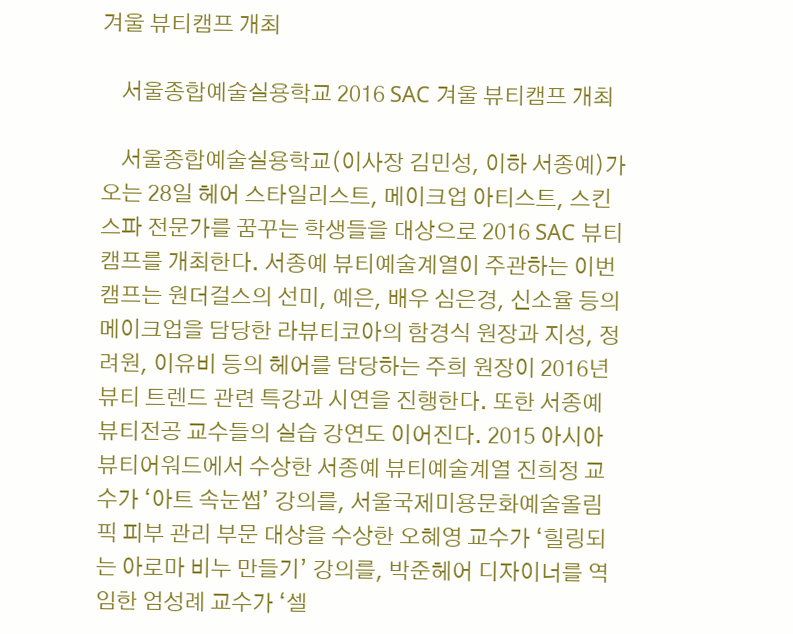겨울 뷰티캠프 개최

    서울종합예술실용학교 2016 SAC 겨울 뷰티캠프 개최

    서울종합예술실용학교(이사장 김민성, 이하 서종예)가 오는 28일 헤어 스타일리스트, 메이크업 아티스트, 스킨스파 전문가를 꿈꾸는 학생들을 대상으로 2016 SAC 뷰티캠프를 개최한다. 서종예 뷰티예술계열이 주관하는 이번 캠프는 원더걸스의 선미, 예은, 배우 심은경, 신소율 등의 메이크업을 담당한 라뷰티코아의 함경식 원장과 지성, 정려원, 이유비 등의 헤어를 담당하는 주희 원장이 2016년 뷰티 트렌드 관련 특강과 시연을 진행한다. 또한 서종예 뷰티전공 교수들의 실습 강연도 이어진다. 2015 아시아뷰티어워드에서 수상한 서종예 뷰티예술계열 진희정 교수가 ‘아트 속눈썹’ 강의를, 서울국제미용문화예술올림픽 피부 관리 부문 대상을 수상한 오혜영 교수가 ‘힐링되는 아로마 비누 만들기’ 강의를, 박준헤어 디자이너를 역임한 엄성례 교수가 ‘셀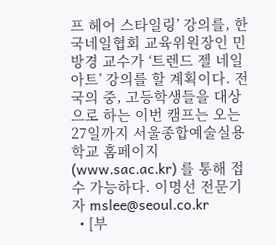프 헤어 스타일링’ 강의를, 한국네일협회 교육위원장인 민방경 교수가 ‘트렌드 젤 네일아트’ 강의를 할 계획이다. 전국의 중, 고등학생들을 대상으로 하는 이번 캠프는 오는 27일까지 서울종합예술실용학교 홈페이지(www.sac.ac.kr) 를 통해 접수 가능하다. 이명선 전문기자 mslee@seoul.co.kr
  • [부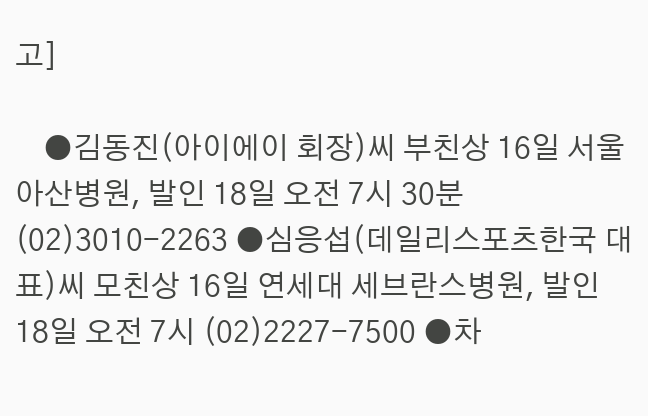고]

    ●김동진(아이에이 회장)씨 부친상 16일 서울아산병원, 발인 18일 오전 7시 30분 (02)3010-2263 ●심응섭(데일리스포츠한국 대표)씨 모친상 16일 연세대 세브란스병원, 발인 18일 오전 7시 (02)2227-7500 ●차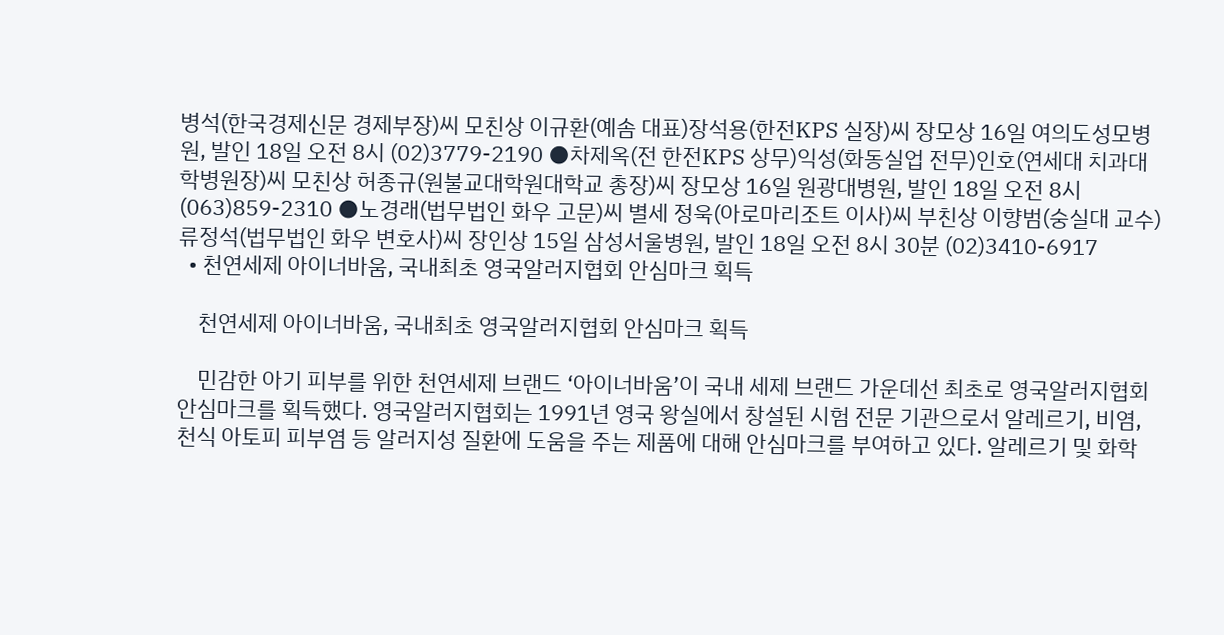병석(한국경제신문 경제부장)씨 모친상 이규환(예솜 대표)장석용(한전KPS 실장)씨 장모상 16일 여의도성모병원, 발인 18일 오전 8시 (02)3779-2190 ●차제옥(전 한전KPS 상무)익성(화동실업 전무)인호(연세대 치과대학병원장)씨 모친상 허종규(원불교대학원대학교 총장)씨 장모상 16일 원광대병원, 발인 18일 오전 8시 (063)859-2310 ●노경래(법무법인 화우 고문)씨 별세 정욱(아로마리조트 이사)씨 부친상 이향범(숭실대 교수)류정석(법무법인 화우 변호사)씨 장인상 15일 삼성서울병원, 발인 18일 오전 8시 30분 (02)3410-6917
  • 천연세제 아이너바움, 국내최초 영국알러지협회 안심마크 획득

    천연세제 아이너바움, 국내최초 영국알러지협회 안심마크 획득

    민감한 아기 피부를 위한 천연세제 브랜드 ‘아이너바움’이 국내 세제 브랜드 가운데선 최초로 영국알러지협회 안심마크를 획득했다. 영국알러지협회는 1991년 영국 왕실에서 창설된 시험 전문 기관으로서 알레르기, 비염, 천식 아토피 피부염 등 알러지성 질환에 도움을 주는 제품에 대해 안심마크를 부여하고 있다. 알레르기 및 화학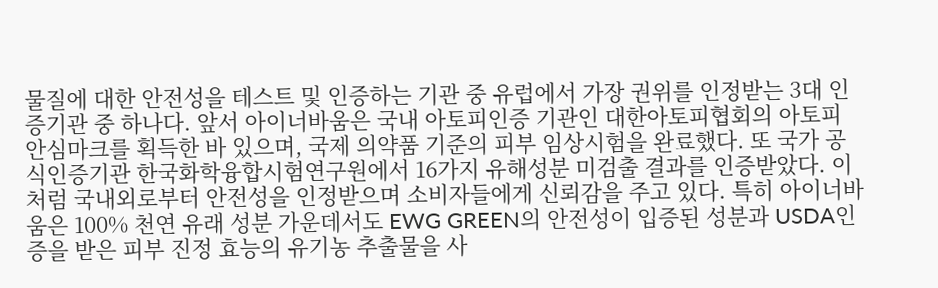물질에 대한 안전성을 테스트 및 인증하는 기관 중 유럽에서 가장 권위를 인정받는 3대 인증기관 중 하나다. 앞서 아이너바움은 국내 아토피인증 기관인 대한아토피협회의 아토피 안심마크를 획득한 바 있으며, 국제 의약품 기준의 피부 임상시험을 완료했다. 또 국가 공식인증기관 한국화학융합시험연구원에서 16가지 유해성분 미검출 결과를 인증받았다. 이처럼 국내외로부터 안전성을 인정받으며 소비자들에게 신뢰감을 주고 있다. 특히 아이너바움은 100% 천연 유래 성분 가운데서도 EWG GREEN의 안전성이 입증된 성분과 USDA인증을 받은 피부 진정 효능의 유기농 추출물을 사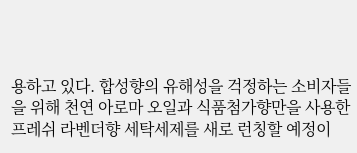용하고 있다. 합성향의 유해성을 걱정하는 소비자들을 위해 천연 아로마 오일과 식품첨가향만을 사용한 프레쉬 라벤더향 세탁세제를 새로 런칭할 예정이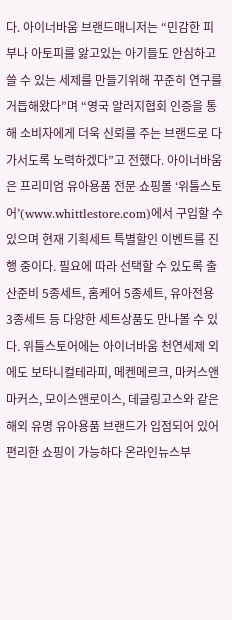다. 아이너바움 브랜드매니저는 “민감한 피부나 아토피를 앓고있는 아기들도 안심하고 쓸 수 있는 세제를 만들기위해 꾸준히 연구를 거듭해왔다”며 “영국 알러지협회 인증을 통해 소비자에게 더욱 신뢰를 주는 브랜드로 다가서도록 노력하겠다”고 전했다. 아이너바움은 프리미엄 유아용품 전문 쇼핑몰 ‘위틀스토어’(www.whittlestore.com)에서 구입할 수 있으며 현재 기획세트 특별할인 이벤트를 진행 중이다. 필요에 따라 선택할 수 있도록 출산준비 5종세트, 홈케어 5종세트, 유아전용 3종세트 등 다양한 세트상품도 만나볼 수 있다. 위틀스토어에는 아이너바움 천연세제 외에도 보타니컬테라피, 메켄메르크, 마커스앤마커스, 모이스앤로이스, 데글링고스와 같은 해외 유명 유아용품 브랜드가 입점되어 있어 편리한 쇼핑이 가능하다 온라인뉴스부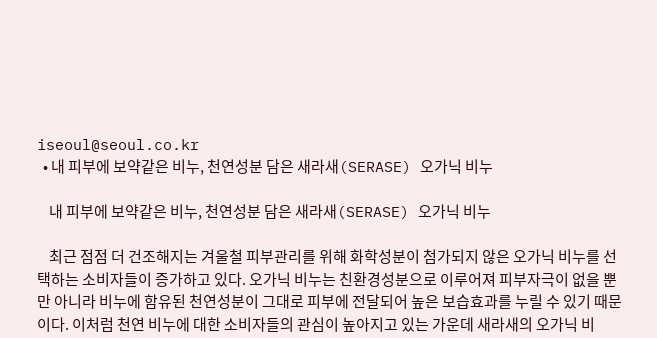iseoul@seoul.co.kr
  • 내 피부에 보약같은 비누, 천연성분 담은 새라새(SERASE) 오가닉 비누

    내 피부에 보약같은 비누, 천연성분 담은 새라새(SERASE) 오가닉 비누

    최근 점점 더 건조해지는 겨울철 피부관리를 위해 화학성분이 첨가되지 않은 오가닉 비누를 선택하는 소비자들이 증가하고 있다. 오가닉 비누는 친환경성분으로 이루어져 피부자극이 없을 뿐만 아니라 비누에 함유된 천연성분이 그대로 피부에 전달되어 높은 보습효과를 누릴 수 있기 때문이다. 이처럼 천연 비누에 대한 소비자들의 관심이 높아지고 있는 가운데 새라새의 오가닉 비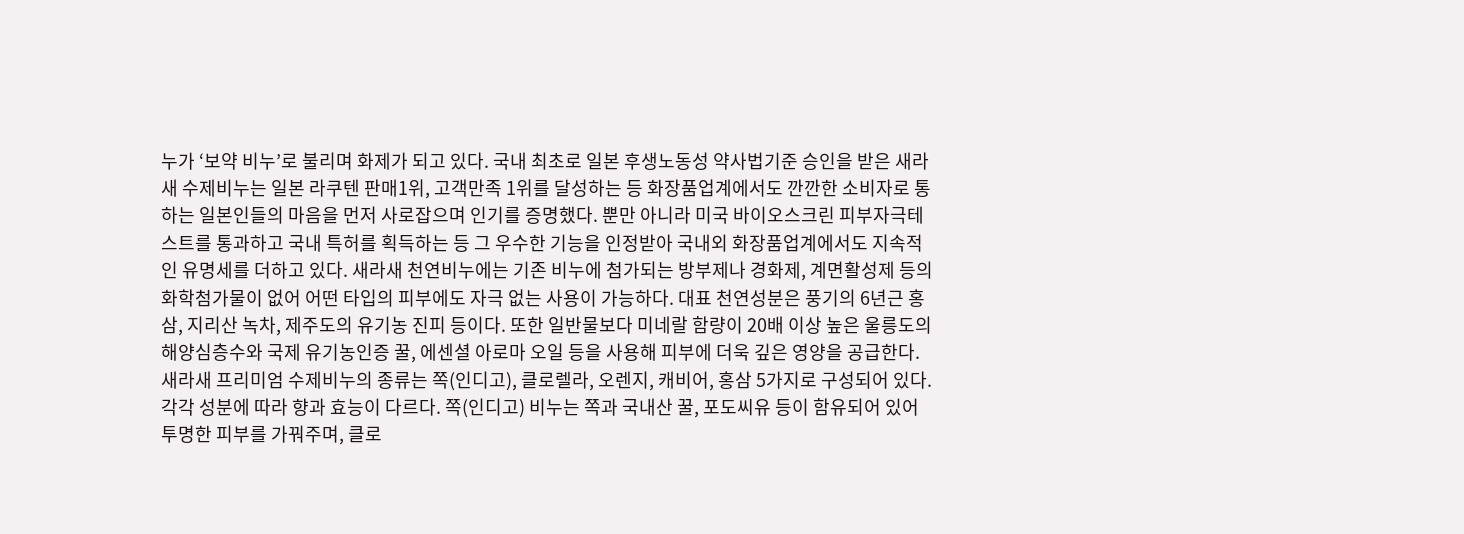누가 ‘보약 비누’로 불리며 화제가 되고 있다. 국내 최초로 일본 후생노동성 약사법기준 승인을 받은 새라새 수제비누는 일본 라쿠텐 판매1위, 고객만족 1위를 달성하는 등 화장품업계에서도 깐깐한 소비자로 통하는 일본인들의 마음을 먼저 사로잡으며 인기를 증명했다. 뿐만 아니라 미국 바이오스크린 피부자극테스트를 통과하고 국내 특허를 획득하는 등 그 우수한 기능을 인정받아 국내외 화장품업계에서도 지속적인 유명세를 더하고 있다. 새라새 천연비누에는 기존 비누에 첨가되는 방부제나 경화제, 계면활성제 등의 화학첨가물이 없어 어떤 타입의 피부에도 자극 없는 사용이 가능하다. 대표 천연성분은 풍기의 6년근 홍삼, 지리산 녹차, 제주도의 유기농 진피 등이다. 또한 일반물보다 미네랄 함량이 20배 이상 높은 울릉도의 해양심층수와 국제 유기농인증 꿀, 에센셜 아로마 오일 등을 사용해 피부에 더욱 깊은 영양을 공급한다. 새라새 프리미엄 수제비누의 종류는 쪽(인디고), 클로렐라, 오렌지, 캐비어, 홍삼 5가지로 구성되어 있다. 각각 성분에 따라 향과 효능이 다르다. 쪽(인디고) 비누는 쪽과 국내산 꿀, 포도씨유 등이 함유되어 있어 투명한 피부를 가꿔주며, 클로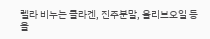렐라 비누는 콜라겐, 진주분말, 올리브오일 등을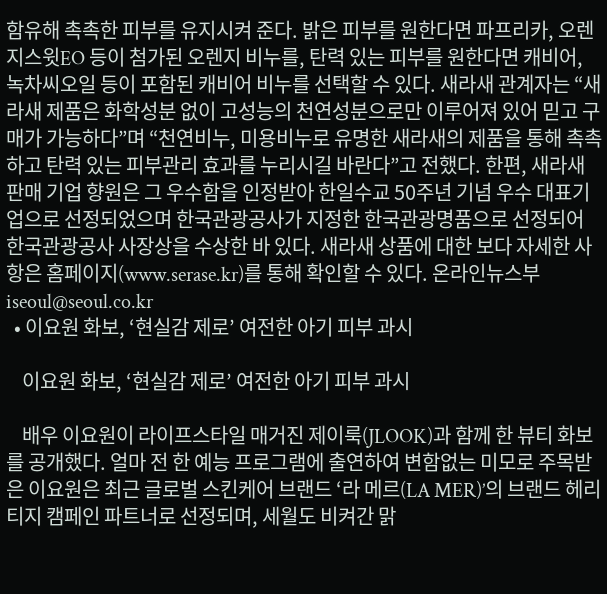함유해 촉촉한 피부를 유지시켜 준다. 밝은 피부를 원한다면 파프리카, 오렌지스윗EO 등이 첨가된 오렌지 비누를, 탄력 있는 피부를 원한다면 캐비어, 녹차씨오일 등이 포함된 캐비어 비누를 선택할 수 있다. 새라새 관계자는 “새라새 제품은 화학성분 없이 고성능의 천연성분으로만 이루어져 있어 믿고 구매가 가능하다”며 “천연비누, 미용비누로 유명한 새라새의 제품을 통해 촉촉하고 탄력 있는 피부관리 효과를 누리시길 바란다”고 전했다. 한편, 새라새 판매 기업 향원은 그 우수함을 인정받아 한일수교 50주년 기념 우수 대표기업으로 선정되었으며 한국관광공사가 지정한 한국관광명품으로 선정되어 한국관광공사 사장상을 수상한 바 있다. 새라새 상품에 대한 보다 자세한 사항은 홈페이지(www.serase.kr)를 통해 확인할 수 있다. 온라인뉴스부 iseoul@seoul.co.kr
  • 이요원 화보, ‘현실감 제로’ 여전한 아기 피부 과시

    이요원 화보, ‘현실감 제로’ 여전한 아기 피부 과시

    배우 이요원이 라이프스타일 매거진 제이룩(JLOOK)과 함께 한 뷰티 화보를 공개했다. 얼마 전 한 예능 프로그램에 출연하여 변함없는 미모로 주목받은 이요원은 최근 글로벌 스킨케어 브랜드 ‘라 메르(LA MER)’의 브랜드 헤리티지 캠페인 파트너로 선정되며, 세월도 비켜간 맑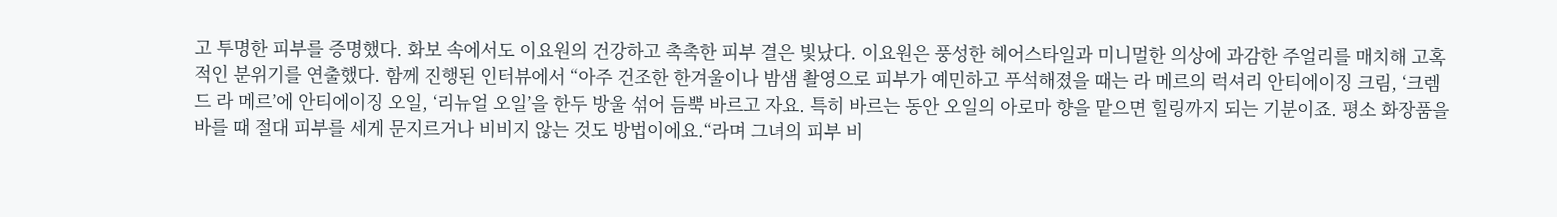고 투명한 피부를 증명했다. 화보 속에서도 이요원의 건강하고 촉촉한 피부 결은 빛났다. 이요원은 풍성한 헤어스타일과 미니멀한 의상에 과감한 주얼리를 매치해 고혹적인 분위기를 연출했다. 함께 진행된 인터뷰에서 “아주 건조한 한겨울이나 밤샘 촬영으로 피부가 예민하고 푸석해졌을 때는 라 메르의 럭셔리 안티에이징 크림, ‘크렘 드 라 메르’에 안티에이징 오일, ‘리뉴얼 오일’을 한두 방울 섞어 듬뿍 바르고 자요. 특히 바르는 동안 오일의 아로마 향을 맡으면 힐링까지 되는 기분이죠. 평소 화장품을 바를 때 절대 피부를 세게 문지르거나 비비지 않는 것도 방법이에요.“라며 그녀의 피부 비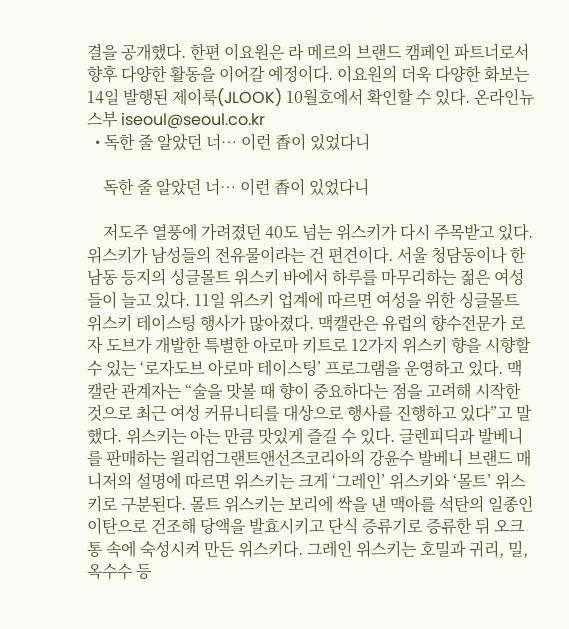결을 공개했다. 한편 이요원은 라 메르의 브랜드 캠페인 파트너로서 향후 다양한 활동을 이어갈 예정이다. 이요원의 더욱 다양한 화보는 14일 발행된 제이룩(JLOOK) 10월호에서 확인할 수 있다. 온라인뉴스부 iseoul@seoul.co.kr
  • 독한 줄 알았던 너… 이런 香이 있었다니

    독한 줄 알았던 너… 이런 香이 있었다니

    저도주 열풍에 가려졌던 40도 넘는 위스키가 다시 주목받고 있다. 위스키가 남성들의 전유물이라는 건 편견이다. 서울 청담동이나 한남동 등지의 싱글몰트 위스키 바에서 하루를 마무리하는 젊은 여성들이 늘고 있다. 11일 위스키 업계에 따르면 여성을 위한 싱글몰트 위스키 테이스팅 행사가 많아졌다. 맥캘란은 유럽의 향수전문가 로자 도브가 개발한 특별한 아로마 키트로 12가지 위스키 향을 시향할 수 있는 ‘로자도브 아로마 테이스팅’ 프로그램을 운영하고 있다. 맥캘란 관계자는 “술을 맛볼 때 향이 중요하다는 점을 고려해 시작한 것으로 최근 여성 커뮤니티를 대상으로 행사를 진행하고 있다”고 말했다. 위스키는 아는 만큼 맛있게 즐길 수 있다. 글렌피딕과 발베니를 판매하는 윌리엄그랜트앤선즈코리아의 강윤수 발베니 브랜드 매니저의 설명에 따르면 위스키는 크게 ‘그레인’ 위스키와 ‘몰트’ 위스키로 구분된다. 몰트 위스키는 보리에 싹을 낸 맥아를 석탄의 일종인 이탄으로 건조해 당액을 발효시키고 단식 증류기로 증류한 뒤 오크통 속에 숙성시켜 만든 위스키다. 그레인 위스키는 호밀과 귀리, 밀, 옥수수 등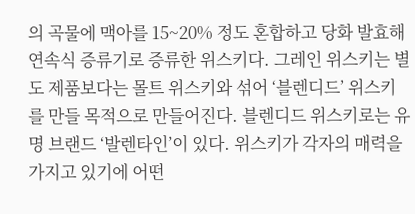의 곡물에 맥아를 15~20% 정도 혼합하고 당화 발효해 연속식 증류기로 증류한 위스키다. 그레인 위스키는 별도 제품보다는 몰트 위스키와 섞어 ‘블렌디드’ 위스키를 만들 목적으로 만들어진다. 블렌디드 위스키로는 유명 브랜드 ‘발렌타인’이 있다. 위스키가 각자의 매력을 가지고 있기에 어떤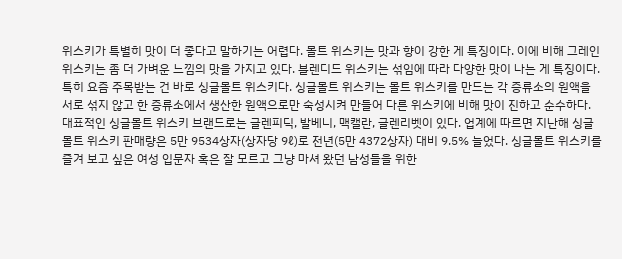위스키가 특별히 맛이 더 좋다고 말하기는 어렵다. 몰트 위스키는 맛과 향이 강한 게 특징이다. 이에 비해 그레인 위스키는 좀 더 가벼운 느낌의 맛을 가지고 있다. 블렌디드 위스키는 섞임에 따라 다양한 맛이 나는 게 특징이다. 특히 요즘 주목받는 건 바로 싱글몰트 위스키다. 싱글몰트 위스키는 몰트 위스키를 만드는 각 증류소의 원액을 서로 섞지 않고 한 증류소에서 생산한 원액으로만 숙성시켜 만들어 다른 위스키에 비해 맛이 진하고 순수하다. 대표적인 싱글몰트 위스키 브랜드로는 글렌피딕, 발베니, 맥캘란, 글렌리벳이 있다. 업계에 따르면 지난해 싱글몰트 위스키 판매량은 5만 9534상자(상자당 9ℓ)로 전년(5만 4372상자) 대비 9.5% 늘었다. 싱글몰트 위스키를 즐겨 보고 싶은 여성 입문자 혹은 잘 모르고 그냥 마셔 왔던 남성들을 위한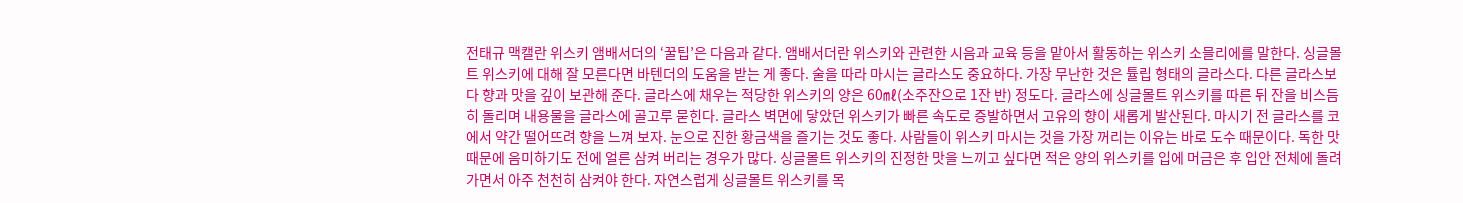전태규 맥캘란 위스키 앰배서더의 ‘꿀팁’은 다음과 같다. 앰배서더란 위스키와 관련한 시음과 교육 등을 맡아서 활동하는 위스키 소믈리에를 말한다. 싱글몰트 위스키에 대해 잘 모른다면 바텐더의 도움을 받는 게 좋다. 술을 따라 마시는 글라스도 중요하다. 가장 무난한 것은 튤립 형태의 글라스다. 다른 글라스보다 향과 맛을 깊이 보관해 준다. 글라스에 채우는 적당한 위스키의 양은 60㎖(소주잔으로 1잔 반) 정도다. 글라스에 싱글몰트 위스키를 따른 뒤 잔을 비스듬히 돌리며 내용물을 글라스에 골고루 묻힌다. 글라스 벽면에 닿았던 위스키가 빠른 속도로 증발하면서 고유의 향이 새롭게 발산된다. 마시기 전 글라스를 코에서 약간 떨어뜨려 향을 느껴 보자. 눈으로 진한 황금색을 즐기는 것도 좋다. 사람들이 위스키 마시는 것을 가장 꺼리는 이유는 바로 도수 때문이다. 독한 맛 때문에 음미하기도 전에 얼른 삼켜 버리는 경우가 많다. 싱글몰트 위스키의 진정한 맛을 느끼고 싶다면 적은 양의 위스키를 입에 머금은 후 입안 전체에 돌려 가면서 아주 천천히 삼켜야 한다. 자연스럽게 싱글몰트 위스키를 목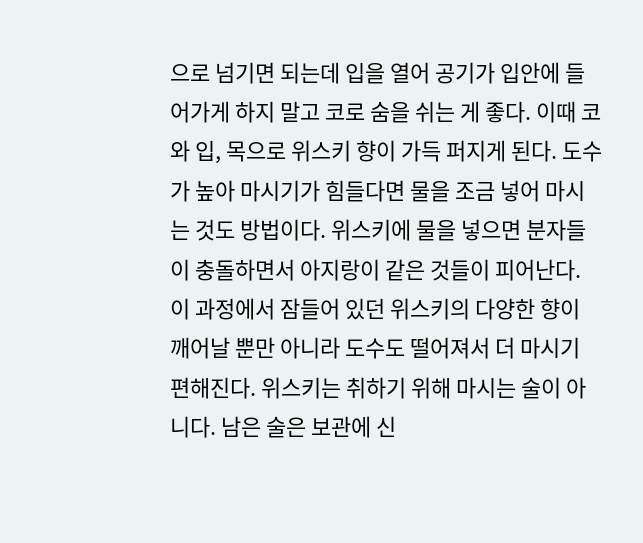으로 넘기면 되는데 입을 열어 공기가 입안에 들어가게 하지 말고 코로 숨을 쉬는 게 좋다. 이때 코와 입, 목으로 위스키 향이 가득 퍼지게 된다. 도수가 높아 마시기가 힘들다면 물을 조금 넣어 마시는 것도 방법이다. 위스키에 물을 넣으면 분자들이 충돌하면서 아지랑이 같은 것들이 피어난다. 이 과정에서 잠들어 있던 위스키의 다양한 향이 깨어날 뿐만 아니라 도수도 떨어져서 더 마시기 편해진다. 위스키는 취하기 위해 마시는 술이 아니다. 남은 술은 보관에 신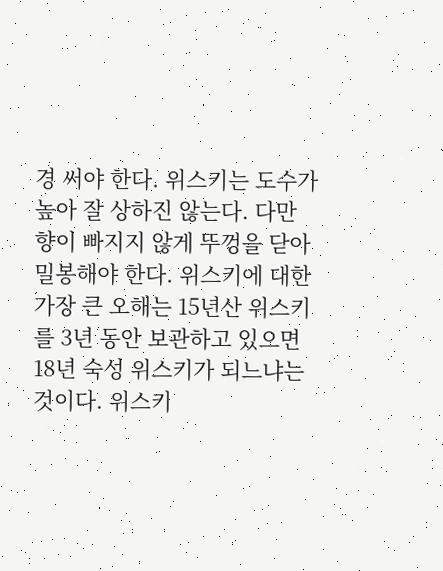경 써야 한다. 위스키는 도수가 높아 잘 상하진 않는다. 다만 향이 빠지지 않게 뚜껑을 닫아 밀봉해야 한다. 위스키에 대한 가장 큰 오해는 15년산 위스키를 3년 동안 보관하고 있으면 18년 숙성 위스키가 되느냐는 것이다. 위스키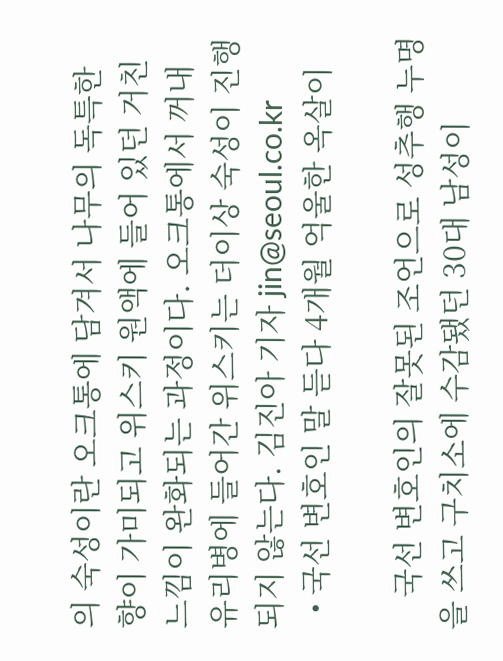의 숙성이란 오크통에 담겨서 나무의 독특한 향이 가미되고 위스키 원액에 들어 있던 거친 느낌이 완화되는 과정이다. 오크통에서 꺼내 유리병에 들어간 위스키는 더이상 숙성이 진행되지 않는다. 김진아 기자 jin@seoul.co.kr
  • 국선 변호인 말 듣다 4개월 억울한 옥살이

    국선 변호인의 잘못된 조언으로 성추행 누명을 쓰고 구치소에 수감됐던 30대 남성이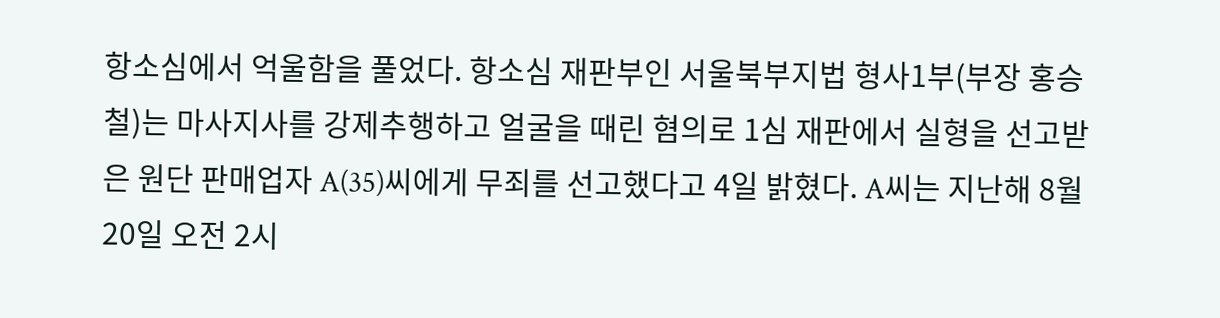항소심에서 억울함을 풀었다. 항소심 재판부인 서울북부지법 형사1부(부장 홍승철)는 마사지사를 강제추행하고 얼굴을 때린 혐의로 1심 재판에서 실형을 선고받은 원단 판매업자 A(35)씨에게 무죄를 선고했다고 4일 밝혔다. A씨는 지난해 8월 20일 오전 2시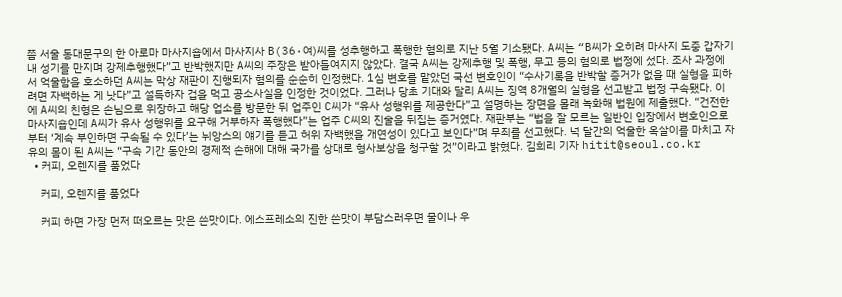쯤 서울 동대문구의 한 아로마 마사지숍에서 마사지사 B(36·여)씨를 성추행하고 폭행한 혐의로 지난 5월 기소됐다. A씨는 “B씨가 오히려 마사지 도중 갑자기 내 성기를 만지며 강제추행했다”고 반박했지만 A씨의 주장은 받아들여지지 않았다. 결국 A씨는 강제추행 및 폭행, 무고 등의 혐의로 법정에 섰다. 조사 과정에서 억울함을 호소하던 A씨는 막상 재판이 진행되자 혐의를 순순히 인정했다. 1심 변호를 맡았던 국선 변호인이 “수사기록을 반박할 증거가 없을 때 실형을 피하려면 자백하는 게 낫다”고 설득하자 겁을 먹고 공소사실을 인정한 것이었다. 그러나 당초 기대와 달리 A씨는 징역 8개월의 실형을 선고받고 법정 구속됐다. 이에 A씨의 친형은 손님으로 위장하고 해당 업소를 방문한 뒤 업주인 C씨가 “유사 성행위를 제공한다”고 설명하는 장면을 몰래 녹화해 법원에 제출했다. “건전한 마사지숍인데 A씨가 유사 성행위를 요구해 거부하자 폭행했다”는 업주 C씨의 진술을 뒤집는 증거였다. 재판부는 “법을 잘 모르는 일반인 입장에서 변호인으로부터 ‘계속 부인하면 구속될 수 있다’는 뉘앙스의 얘기를 듣고 허위 자백했을 개연성이 있다고 보인다”며 무죄를 선고했다. 넉 달간의 억울한 옥살이를 마치고 자유의 몸이 된 A씨는 “구속 기간 동안의 경제적 손해에 대해 국가를 상대로 형사보상을 청구할 것”이라고 밝혔다. 김희리 기자 hitit@seoul.co.kr
  • 커피, 오렌지를 품었다

    커피, 오렌지를 품었다

    커피 하면 가장 먼저 떠오르는 맛은 쓴맛이다. 에스프레소의 진한 쓴맛이 부담스러우면 물이나 우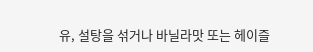유, 설탕을 섞거나 바닐라맛 또는 헤이즐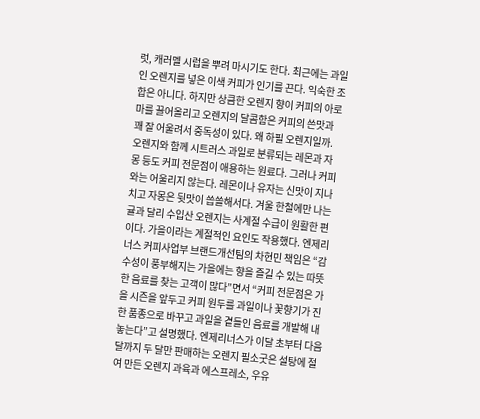럿, 캐러멜 시럽을 뿌려 마시기도 한다. 최근에는 과일인 오렌지를 넣은 이색 커피가 인기를 끈다. 익숙한 조합은 아니다. 하지만 상큼한 오렌지 향이 커피의 아로마를 끌어올리고 오렌지의 달콤함은 커피의 쓴맛과 꽤 잘 어울려서 중독성이 있다. 왜 하필 오렌지일까. 오렌지와 함께 시트러스 과일로 분류되는 레몬과 자몽 등도 커피 전문점이 애용하는 원료다. 그러나 커피와는 어울리지 않는다. 레몬이나 유자는 신맛이 지나치고 자몽은 뒷맛이 씁쓸해서다. 겨울 한철에만 나는 귤과 달리 수입산 오렌지는 사계절 수급이 원활한 편이다. 가을이라는 계절적인 요인도 작용했다. 엔제리너스 커피사업부 브랜드개선팀의 차현민 책임은 “감수성이 풍부해지는 가을에는 향을 즐길 수 있는 따뜻한 음료를 찾는 고객이 많다”면서 “커피 전문점은 가을 시즌을 앞두고 커피 원두를 과일이나 꽃향기가 진한 품종으로 바꾸고 과일을 곁들인 음료를 개발해 내놓는다”고 설명했다. 엔제리너스가 이달 초부터 다음달까지 두 달만 판매하는 오렌지 필소굿은 설탕에 절여 만든 오렌지 과육과 에스프레소, 우유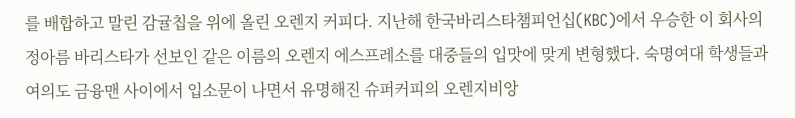를 배합하고 말린 감귤칩을 위에 올린 오렌지 커피다. 지난해 한국바리스타챔피언십(KBC)에서 우승한 이 회사의 정아름 바리스타가 선보인 같은 이름의 오렌지 에스프레소를 대중들의 입맛에 맞게 변형했다. 숙명여대 학생들과 여의도 금융맨 사이에서 입소문이 나면서 유명해진 슈퍼커피의 오렌지비앙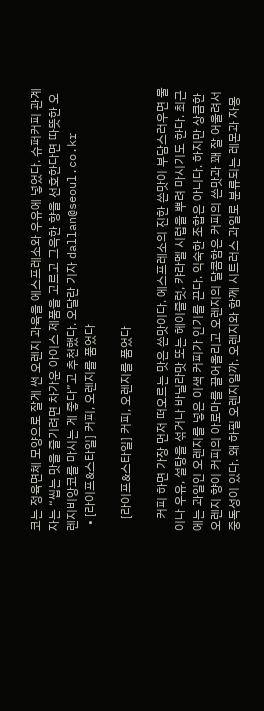코는 정육면체 모양으로 잘게 썬 오렌지 과육을 에스프레소와 우유에 넣었다. 슈퍼커피 관계자는 “씹는 맛을 즐기려면 차가운 아이스 제품을 고르고 그윽한 향을 선호한다면 따뜻한 오렌지비앙코를 마시는 게 좋다”고 추천했다. 오달란 기자 dallan@seoul.co.kr
  • [라이프&스타일] 커피, 오렌지를 품었다

    [라이프&스타일] 커피, 오렌지를 품었다

    커피 하면 가장 먼저 떠오르는 맛은 쓴맛이다. 에스프레소의 진한 쓴맛이 부담스러우면 물이나 우유, 설탕을 섞거나 바닐라맛 또는 헤이즐럿, 캬라멜 시럽을 뿌려 마시기도 한다. 최근에는 과일인 오렌지를 넣은 이색 커피가 인기를 끈다. 익숙한 조합은 아니다. 하지만 상큼한 오렌지 향이 커피의 아로마를 끌어올리고 오렌지의 달콤함은 커피의 쓴맛과 꽤 잘 어울려서 중독성이 있다. 왜 하필 오렌지일까. 오렌지와 함께 시트러스 과일로 분류되는 레몬과 자몽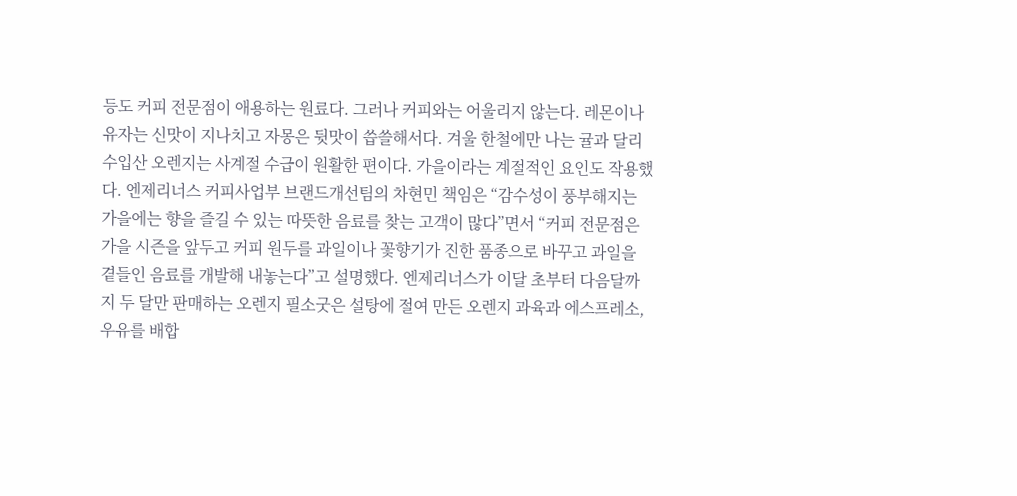등도 커피 전문점이 애용하는 원료다. 그러나 커피와는 어울리지 않는다. 레몬이나 유자는 신맛이 지나치고 자몽은 뒷맛이 씁쓸해서다. 겨울 한철에만 나는 귤과 달리 수입산 오렌지는 사계절 수급이 원활한 편이다. 가을이라는 계절적인 요인도 작용했다. 엔제리너스 커피사업부 브랜드개선팀의 차현민 책임은 “감수성이 풍부해지는 가을에는 향을 즐길 수 있는 따뜻한 음료를 찾는 고객이 많다”면서 “커피 전문점은 가을 시즌을 앞두고 커피 원두를 과일이나 꽃향기가 진한 품종으로 바꾸고 과일을 곁들인 음료를 개발해 내놓는다”고 설명했다. 엔제리너스가 이달 초부터 다음달까지 두 달만 판매하는 오렌지 필소굿은 설탕에 절여 만든 오렌지 과육과 에스프레소, 우유를 배합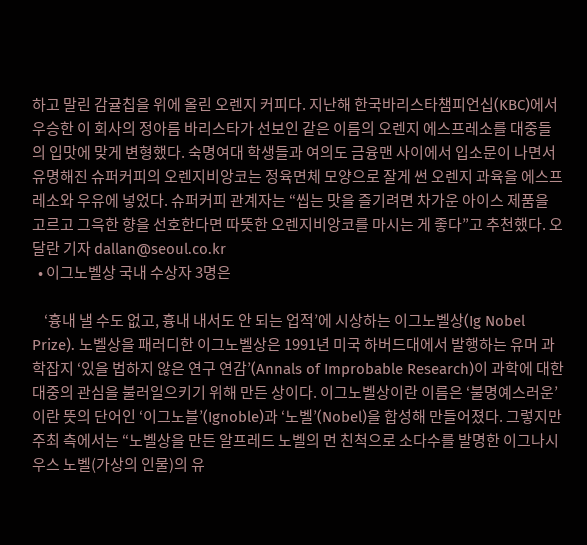하고 말린 감귤칩을 위에 올린 오렌지 커피다. 지난해 한국바리스타챔피언십(KBC)에서 우승한 이 회사의 정아름 바리스타가 선보인 같은 이름의 오렌지 에스프레소를 대중들의 입맛에 맞게 변형했다. 숙명여대 학생들과 여의도 금융맨 사이에서 입소문이 나면서 유명해진 슈퍼커피의 오렌지비앙코는 정육면체 모양으로 잘게 썬 오렌지 과육을 에스프레소와 우유에 넣었다. 슈퍼커피 관계자는 “씹는 맛을 즐기려면 차가운 아이스 제품을 고르고 그윽한 향을 선호한다면 따뜻한 오렌지비앙코를 마시는 게 좋다”고 추천했다. 오달란 기자 dallan@seoul.co.kr
  • 이그노벨상 국내 수상자 3명은

    ‘흉내 낼 수도 없고, 흉내 내서도 안 되는 업적’에 시상하는 이그노벨상(Ig Nobel Prize). 노벨상을 패러디한 이그노벨상은 1991년 미국 하버드대에서 발행하는 유머 과학잡지 ‘있을 법하지 않은 연구 연감’(Annals of Improbable Research)이 과학에 대한 대중의 관심을 불러일으키기 위해 만든 상이다. 이그노벨상이란 이름은 ‘불명예스러운’이란 뜻의 단어인 ‘이그노블’(Ignoble)과 ‘노벨’(Nobel)을 합성해 만들어졌다. 그렇지만 주최 측에서는 “노벨상을 만든 알프레드 노벨의 먼 친척으로 소다수를 발명한 이그나시우스 노벨(가상의 인물)의 유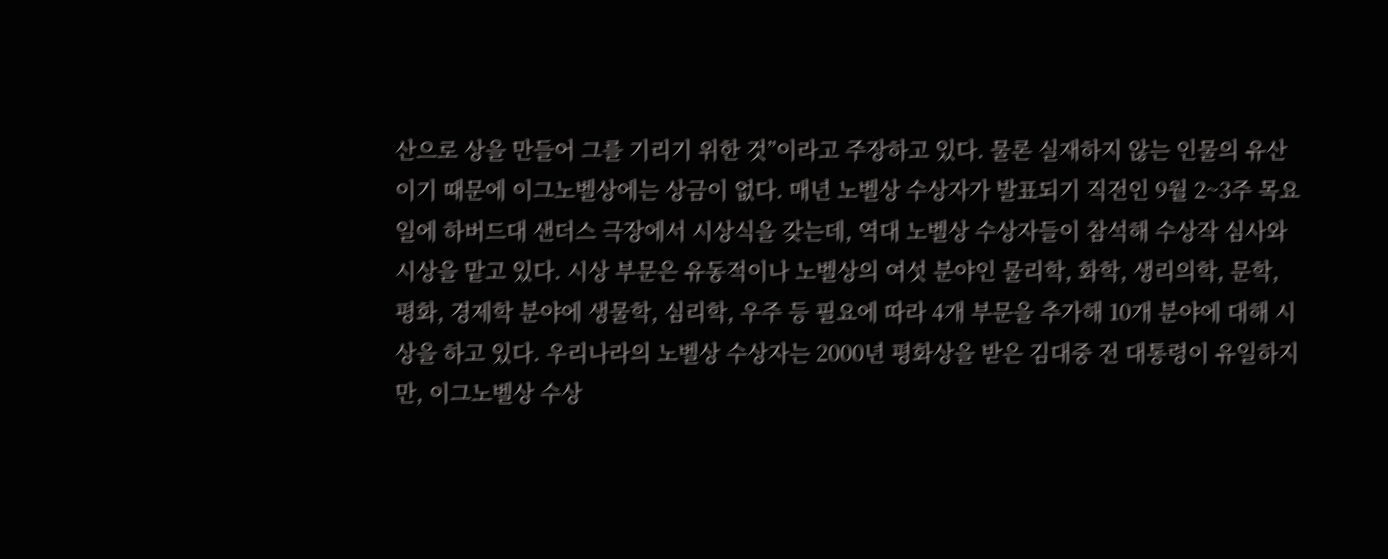산으로 상을 만들어 그를 기리기 위한 것”이라고 주장하고 있다. 물론 실재하지 않는 인물의 유산이기 때문에 이그노벨상에는 상금이 없다. 매년 노벨상 수상자가 발표되기 직전인 9월 2~3주 목요일에 하버드대 샌더스 극장에서 시상식을 갖는데, 역대 노벨상 수상자들이 참석해 수상작 심사와 시상을 맡고 있다. 시상 부문은 유동적이나 노벨상의 여섯 분야인 물리학, 화학, 생리의학, 문학, 평화, 경제학 분야에 생물학, 심리학, 우주 등 필요에 따라 4개 부문을 추가해 10개 분야에 대해 시상을 하고 있다. 우리나라의 노벨상 수상자는 2000년 평화상을 받은 김대중 전 대통령이 유일하지만, 이그노벨상 수상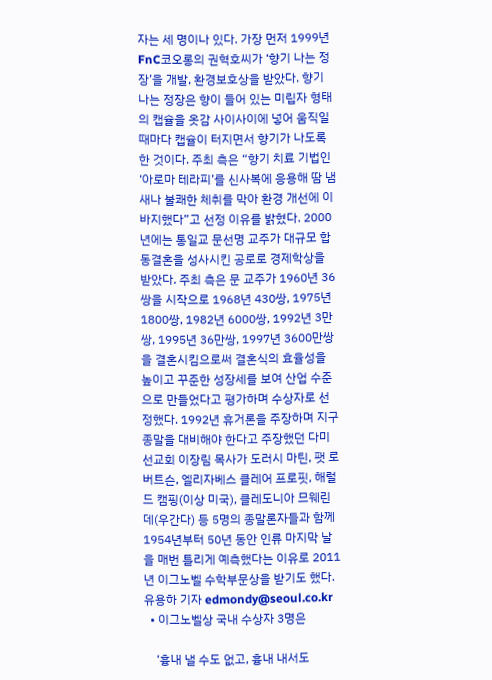자는 세 명이나 있다. 가장 먼저 1999년 FnC코오롱의 권혁호씨가 ‘향기 나는 정장’을 개발, 환경보호상을 받았다. 향기 나는 정장은 향이 들어 있는 미립자 형태의 캡슐을 옷감 사이사이에 넣어 움직일 때마다 캡슐이 터지면서 향기가 나도록 한 것이다. 주최 측은 “향기 치료 기법인 ‘아로마 테라피’를 신사복에 응용해 땀 냄새나 불쾌한 체취를 막아 환경 개선에 이바지했다”고 선정 이유를 밝혔다. 2000년에는 통일교 문선명 교주가 대규모 합동결혼을 성사시킨 공로로 경제학상을 받았다. 주최 측은 문 교주가 1960년 36쌍을 시작으로 1968년 430쌍, 1975년 1800쌍, 1982년 6000쌍, 1992년 3만쌍, 1995년 36만쌍, 1997년 3600만쌍을 결혼시킴으로써 결혼식의 효율성을 높이고 꾸준한 성장세를 보여 산업 수준으로 만들었다고 평가하며 수상자로 선정했다. 1992년 휴거론을 주장하며 지구 종말을 대비해야 한다고 주장했던 다미선교회 이장림 목사가 도러시 마틴, 팻 로버트슨, 엘리자베스 클레어 프로핏, 해럴드 캠핑(이상 미국), 클레도니아 므웨린데(우간다) 등 5명의 종말론자들과 함께 1954년부터 50년 동안 인류 마지막 날을 매번 틀리게 예측했다는 이유로 2011년 이그노벨 수학부문상을 받기도 했다. 유용하 기자 edmondy@seoul.co.kr
  • 이그노벨상 국내 수상자 3명은

    ‘흉내 낼 수도 없고, 흉내 내서도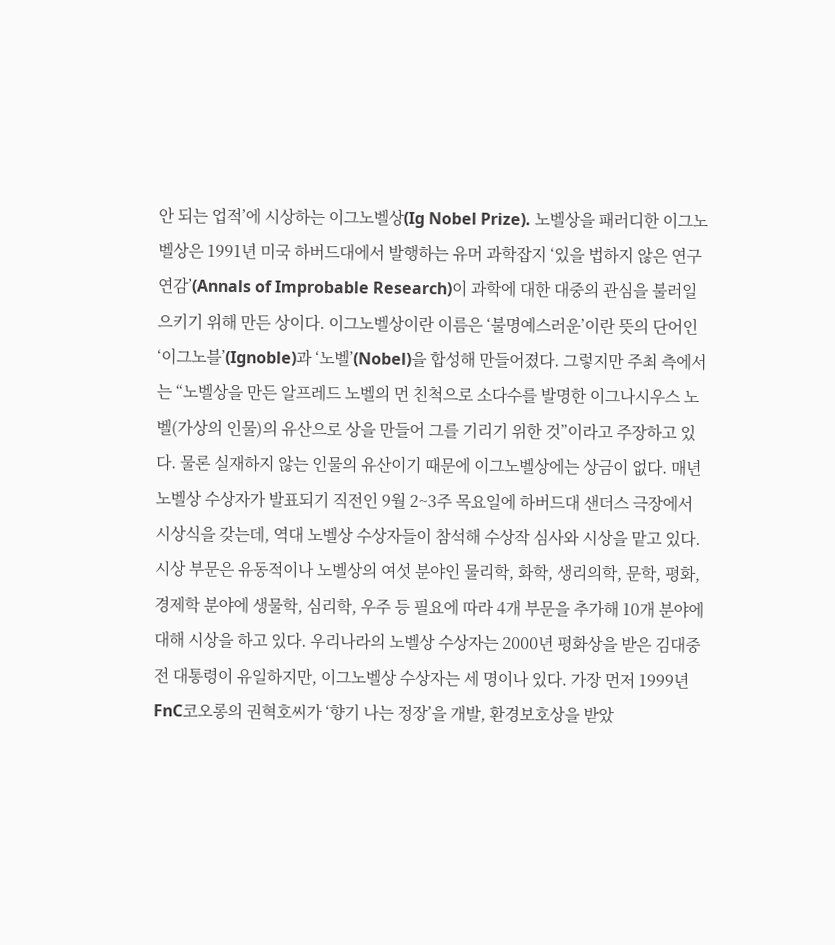안 되는 업적’에 시상하는 이그노벨상(Ig Nobel Prize). 노벨상을 패러디한 이그노벨상은 1991년 미국 하버드대에서 발행하는 유머 과학잡지 ‘있을 법하지 않은 연구 연감’(Annals of Improbable Research)이 과학에 대한 대중의 관심을 불러일으키기 위해 만든 상이다. 이그노벨상이란 이름은 ‘불명예스러운’이란 뜻의 단어인 ‘이그노블’(Ignoble)과 ‘노벨’(Nobel)을 합성해 만들어졌다. 그렇지만 주최 측에서는 “노벨상을 만든 알프레드 노벨의 먼 친척으로 소다수를 발명한 이그나시우스 노벨(가상의 인물)의 유산으로 상을 만들어 그를 기리기 위한 것”이라고 주장하고 있다. 물론 실재하지 않는 인물의 유산이기 때문에 이그노벨상에는 상금이 없다. 매년 노벨상 수상자가 발표되기 직전인 9월 2~3주 목요일에 하버드대 샌더스 극장에서 시상식을 갖는데, 역대 노벨상 수상자들이 참석해 수상작 심사와 시상을 맡고 있다. 시상 부문은 유동적이나 노벨상의 여섯 분야인 물리학, 화학, 생리의학, 문학, 평화, 경제학 분야에 생물학, 심리학, 우주 등 필요에 따라 4개 부문을 추가해 10개 분야에 대해 시상을 하고 있다. 우리나라의 노벨상 수상자는 2000년 평화상을 받은 김대중 전 대통령이 유일하지만, 이그노벨상 수상자는 세 명이나 있다. 가장 먼저 1999년 FnC코오롱의 권혁호씨가 ‘향기 나는 정장’을 개발, 환경보호상을 받았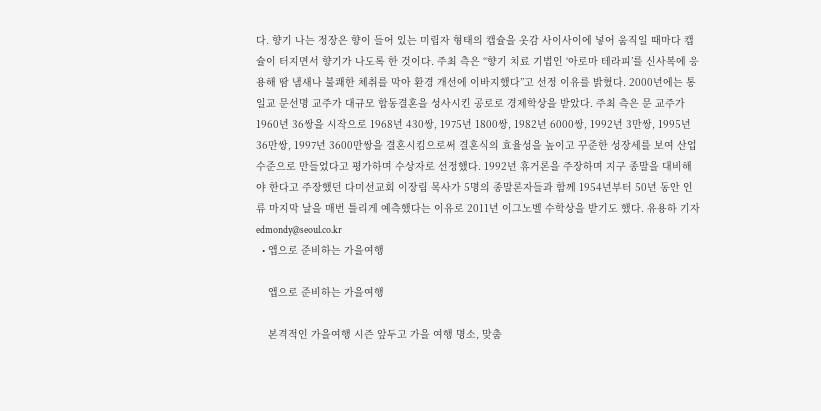다. 향기 나는 정장은 향이 들어 있는 미립자 형태의 캡슐을 옷감 사이사이에 넣어 움직일 때마다 캡슐이 터지면서 향기가 나도록 한 것이다. 주최 측은 “향기 치료 기법인 ‘아로마 테라피’를 신사복에 응용해 땀 냄새나 불쾌한 체취를 막아 환경 개선에 이바지했다”고 선정 이유를 밝혔다. 2000년에는 통일교 문선명 교주가 대규모 합동결혼을 성사시킨 공로로 경제학상을 받았다. 주최 측은 문 교주가 1960년 36쌍을 시작으로 1968년 430쌍, 1975년 1800쌍, 1982년 6000쌍, 1992년 3만쌍, 1995년 36만쌍, 1997년 3600만쌍을 결혼시킴으로써 결혼식의 효율성을 높이고 꾸준한 성장세를 보여 산업 수준으로 만들었다고 평가하며 수상자로 선정했다. 1992년 휴거론을 주장하며 지구 종말을 대비해야 한다고 주장했던 다미선교회 이장림 목사가 5명의 종말론자들과 함께 1954년부터 50년 동안 인류 마지막 날을 매번 틀리게 예측했다는 이유로 2011년 이그노벨 수학상을 받기도 했다. 유용하 기자 edmondy@seoul.co.kr
  • 앱으로 준비하는 가을여행

    앱으로 준비하는 가을여행

    본격적인 가을여행 시즌 앞두고 가을 여행 명소, 맞춤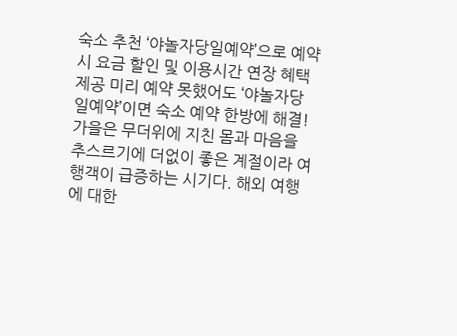숙소 추천 ‘야놀자당일예약’으로 예약 시 요금 할인 및 이용시간 연장 혜택 제공 미리 예약 못했어도 ‘야놀자당일예약’이면 숙소 예약 한방에 해결! 가을은 무더위에 지친 몸과 마음을 추스르기에 더없이 좋은 계절이라 여행객이 급증하는 시기다. 해외 여행에 대한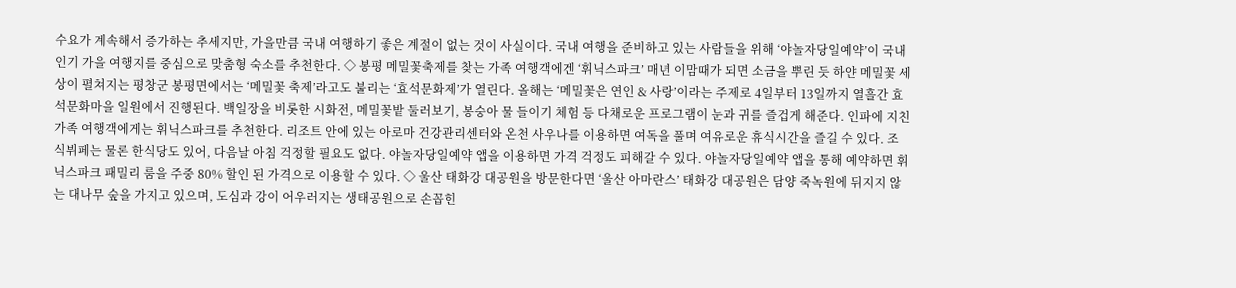수요가 계속해서 증가하는 추세지만, 가을만큼 국내 여행하기 좋은 계절이 없는 것이 사실이다. 국내 여행을 준비하고 있는 사람들을 위해 ‘야놀자당일예약’이 국내 인기 가을 여행지를 중심으로 맞춤형 숙소를 추천한다. ◇ 봉평 메밀꽃축제를 찾는 가족 여행객에겐 ‘휘닉스파크’ 매년 이맘때가 되면 소금을 뿌린 듯 하얀 메밀꽃 세상이 펼쳐지는 평창군 봉평면에서는 ‘메밀꽃 축제’라고도 불리는 ‘효석문화제’가 열린다. 올해는 ‘메밀꽃은 연인 & 사랑’이라는 주제로 4일부터 13일까지 열흘간 효석문화마을 일원에서 진행된다. 백일장을 비롯한 시화전, 메밀꽃밭 둘러보기, 봉숭아 물 들이기 체험 등 다채로운 프로그램이 눈과 귀를 즐겁게 해준다. 인파에 지친 가족 여행객에게는 휘닉스파크를 추천한다. 리조트 안에 있는 아로마 건강관리센터와 온천 사우나를 이용하면 여독을 풀며 여유로운 휴식시간을 즐길 수 있다. 조식뷔페는 물론 한식당도 있어, 다음날 아침 걱정할 필요도 없다. 야놀자당일예약 앱을 이용하면 가격 걱정도 피해갈 수 있다. 야놀자당일예약 앱을 통해 예약하면 휘닉스파크 패밀리 룸을 주중 80% 할인 된 가격으로 이용할 수 있다. ◇ 울산 태화강 대공원을 방문한다면 ‘울산 아마란스’ 태화강 대공원은 담양 죽녹원에 뒤지지 않는 대나무 숲을 가지고 있으며, 도심과 강이 어우러지는 생태공원으로 손꼽힌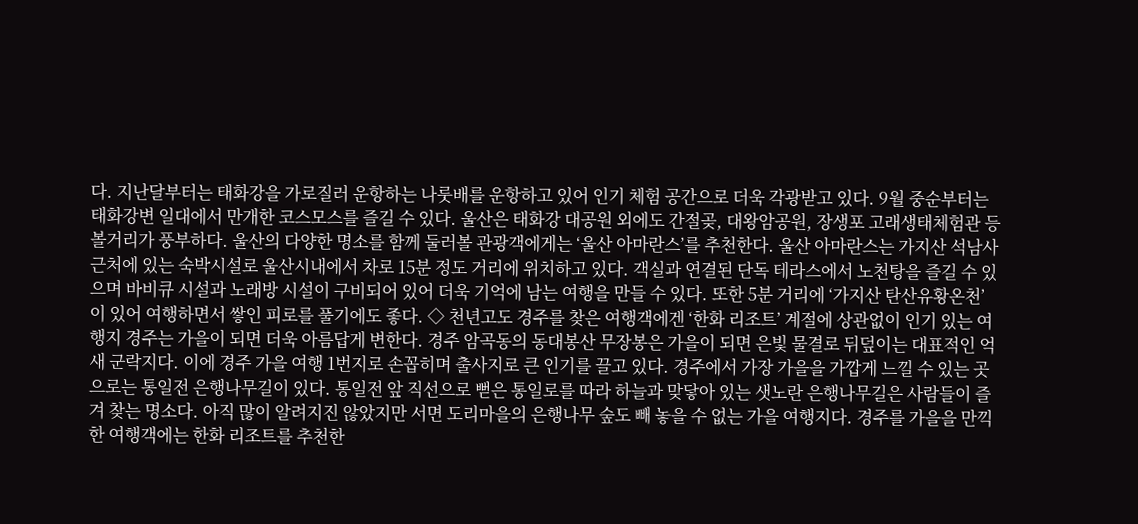다. 지난달부터는 태화강을 가로질러 운항하는 나룻배를 운항하고 있어 인기 체험 공간으로 더욱 각광받고 있다. 9월 중순부터는 태화강변 일대에서 만개한 코스모스를 즐길 수 있다. 울산은 태화강 대공원 외에도 간절곶, 대왕암공원, 장생포 고래생태체험관 등 볼거리가 풍부하다. 울산의 다양한 명소를 함께 둘러볼 관광객에게는 ‘울산 아마란스’를 추천한다. 울산 아마란스는 가지산 석남사 근처에 있는 숙박시설로 울산시내에서 차로 15분 정도 거리에 위치하고 있다. 객실과 연결된 단독 테라스에서 노천탕을 즐길 수 있으며 바비큐 시설과 노래방 시설이 구비되어 있어 더욱 기억에 남는 여행을 만들 수 있다. 또한 5분 거리에 ‘가지산 탄산유황온천’이 있어 여행하면서 쌓인 피로를 풀기에도 좋다. ◇ 천년고도 경주를 찾은 여행객에겐 ‘한화 리조트’ 계절에 상관없이 인기 있는 여행지 경주는 가을이 되면 더욱 아름답게 변한다. 경주 암곡동의 동대봉산 무장봉은 가을이 되면 은빛 물결로 뒤덮이는 대표적인 억새 군락지다. 이에 경주 가을 여행 1번지로 손꼽히며 출사지로 큰 인기를 끌고 있다. 경주에서 가장 가을을 가깝게 느낄 수 있는 곳으로는 통일전 은행나무길이 있다. 통일전 앞 직선으로 뻗은 통일로를 따라 하늘과 맞닿아 있는 샛노란 은행나무길은 사람들이 즐겨 찾는 명소다. 아직 많이 알려지진 않았지만 서면 도리마을의 은행나무 숲도 빼 놓을 수 없는 가을 여행지다. 경주를 가을을 만끽한 여행객에는 한화 리조트를 추천한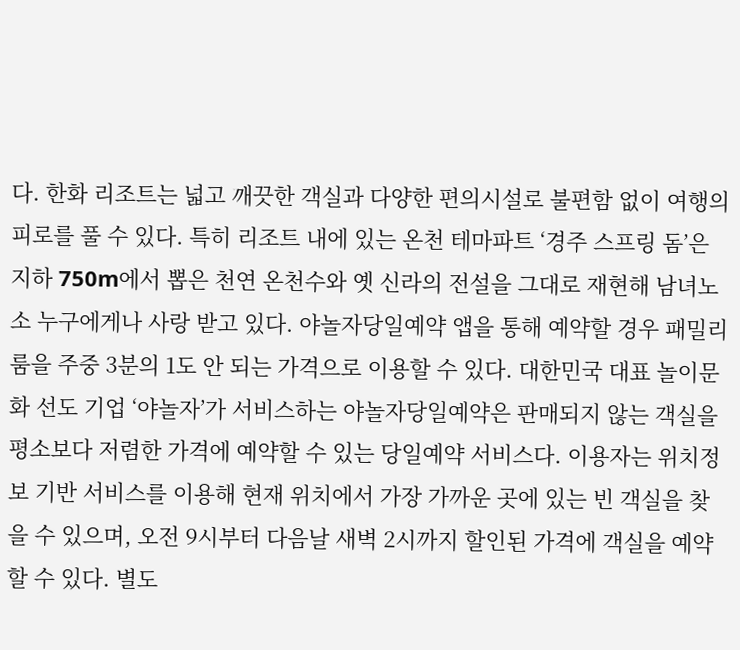다. 한화 리조트는 넓고 깨끗한 객실과 다양한 편의시설로 불편함 없이 여행의 피로를 풀 수 있다. 특히 리조트 내에 있는 온천 테마파트 ‘경주 스프링 돔’은 지하 750m에서 뽑은 천연 온천수와 옛 신라의 전설을 그대로 재현해 남녀노소 누구에게나 사랑 받고 있다. 야놀자당일예약 앱을 통해 예약할 경우 패밀리 룸을 주중 3분의 1도 안 되는 가격으로 이용할 수 있다. 대한민국 대표 놀이문화 선도 기업 ‘야놀자’가 서비스하는 야놀자당일예약은 판매되지 않는 객실을 평소보다 저렴한 가격에 예약할 수 있는 당일예약 서비스다. 이용자는 위치정보 기반 서비스를 이용해 현재 위치에서 가장 가까운 곳에 있는 빈 객실을 찾을 수 있으며, 오전 9시부터 다음날 새벽 2시까지 할인된 가격에 객실을 예약할 수 있다. 별도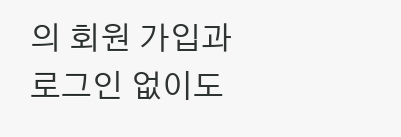의 회원 가입과 로그인 없이도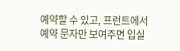예약할 수 있고, 프런트에서 예약 문자만 보여주면 입실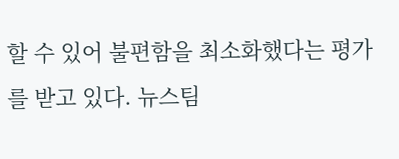할 수 있어 불편함을 최소화했다는 평가를 받고 있다. 뉴스팀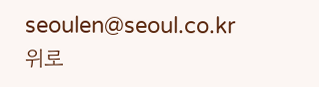seoulen@seoul.co.kr
위로